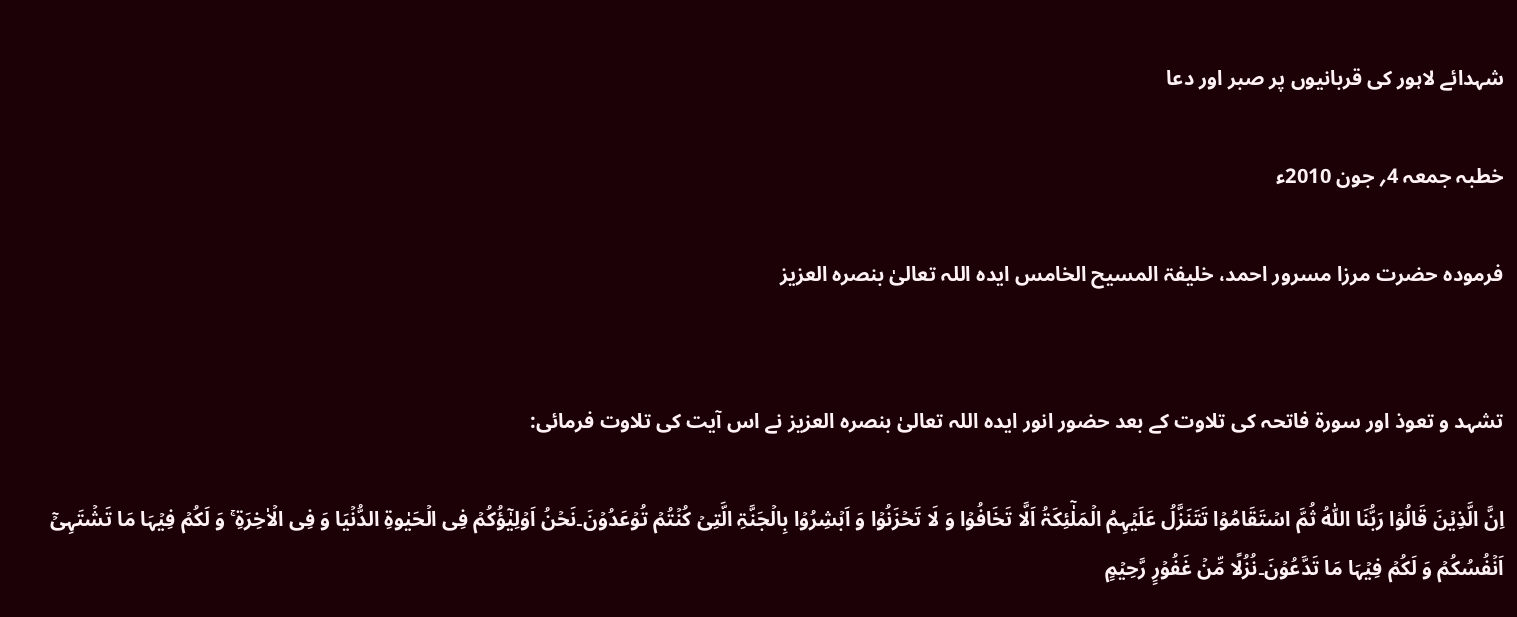شہدائے لاہور کی قربانیوں پر صبر اور دعا

خطبہ جمعہ 4؍ جون 2010ء

فرمودہ حضرت مرزا مسرور احمد، خلیفۃ المسیح الخامس ایدہ اللہ تعالیٰ بنصرہ العزیز


تشہد و تعوذ اور سورة فاتحہ کی تلاوت کے بعد حضور انور ایدہ اللہ تعالیٰ بنصرہ العزیز نے اس آیت کی تلاوت فرمائی:

اِنَّ الَّذِیۡنَ قَالُوۡا رَبُّنَا اللّٰہُ ثُمَّ اسۡتَقَامُوۡا تَتَنَزَّلُ عَلَیۡہِمُ الۡمَلٰٓئِکَۃُ اَلَّا تَخَافُوۡا وَ لَا تَحۡزَنُوۡا وَ اَبۡشِرُوۡا بِالۡجَنَّۃِ الَّتِیۡ کُنۡتُمۡ تُوۡعَدُوۡنَ۔نَحۡنُ اَوۡلِیٰٓؤُکُمۡ فِی الۡحَیٰوۃِ الدُّنۡیَا وَ فِی الۡاٰخِرَۃِ ۚ وَ لَکُمۡ فِیۡہَا مَا تَشۡتَہِیۡۤ اَنۡفُسُکُمۡ وَ لَکُمۡ فِیۡہَا مَا تَدَّعُوۡنَ۔نُزُلًا مِّنۡ غَفُوۡرٍ رَّحِیۡمٍ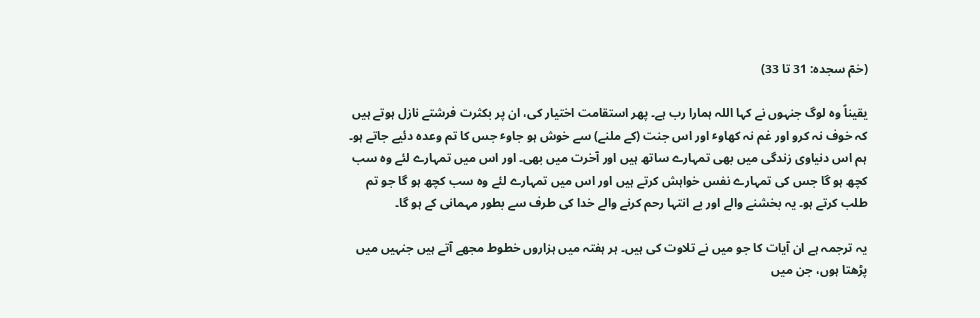(حٰمٓ سجدہ: 31 تا 33)

یقیناً وہ لوگ جنہوں نے کہا اللہ ہمارا رب ہے۔ پھر استقامت اختیار کی، ان پر بکثرت فرشتے نازل ہوتے ہیں کہ خوف نہ کرو اور غم نہ کھاوٴ اور اس جنت (کے ملنے) سے خوش ہو جاوٴ جس کا تم وعدہ دئیے جاتے ہو۔ ہم اس دنیاوی زندگی میں بھی تمہارے ساتھ ہیں اور آخرت میں بھی۔ اور اس میں تمہارے لئے وہ سب کچھ ہو گا جس کی تمہارے نفس خواہش کرتے ہیں اور اس میں تمہارے لئے وہ سب کچھ ہو گا جو تم طلب کرتے ہو۔ یہ بخشنے والے اور بے انتہا رحم کرنے والے خدا کی طرف سے بطور مہمانی کے ہو گا۔

یہ ترجمہ ہے ان آیات کا جو میں نے تلاوت کی ہیں۔ ہر ہفتہ میں ہزاروں خطوط مجھے آتے ہیں جنہیں میں پڑھتا ہوں، جن میں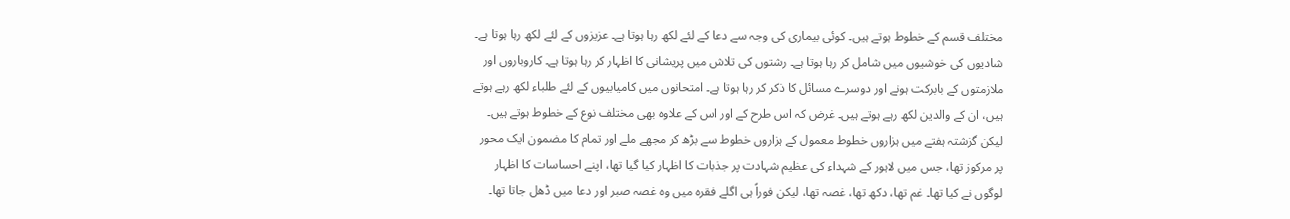مختلف قسم کے خطوط ہوتے ہیں۔ کوئی بیماری کی وجہ سے دعا کے لئے لکھ رہا ہوتا ہے۔ عزیزوں کے لئے لکھ رہا ہوتا ہے۔ شادیوں کی خوشیوں میں شامل کر رہا ہوتا ہے۔ رشتوں کی تلاش میں پریشانی کا اظہار کر رہا ہوتا ہے۔ کاروباروں اور ملازمتوں کے بابرکت ہونے اور دوسرے مسائل کا ذکر کر رہا ہوتا ہے۔ امتحانوں میں کامیابیوں کے لئے طلباء لکھ رہے ہوتے ہیں، ان کے والدین لکھ رہے ہوتے ہیں۔ غرض کہ اس طرح کے اور اس کے علاوہ بھی مختلف نوع کے خطوط ہوتے ہیں۔ لیکن گزشتہ ہفتے میں ہزاروں خطوط معمول کے ہزاروں خطوط سے بڑھ کر مجھے ملے اور تمام کا مضمون ایک محور پر مرکوز تھا، جس میں لاہور کے شہداء کی عظیم شہادت پر جذبات کا اظہار کیا گیا تھا، اپنے احساسات کا اظہار لوگوں نے کیا تھا۔ غم تھا، دکھ تھا، غصہ تھا، لیکن فوراً ہی اگلے فقرہ میں وہ غصہ صبر اور دعا میں ڈھل جاتا تھا۔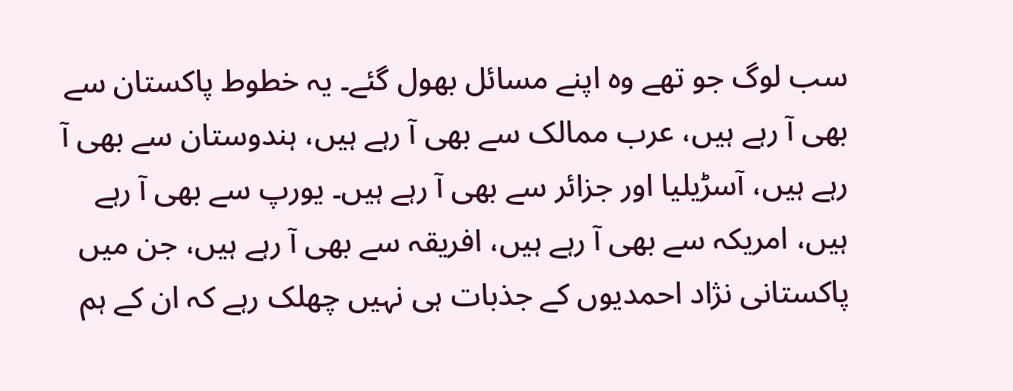سب لوگ جو تھے وہ اپنے مسائل بھول گئے۔ یہ خطوط پاکستان سے بھی آ رہے ہیں، عرب ممالک سے بھی آ رہے ہیں، ہندوستان سے بھی آ رہے ہیں، آسڑیلیا اور جزائر سے بھی آ رہے ہیں۔ یورپ سے بھی آ رہے ہیں، امریکہ سے بھی آ رہے ہیں، افریقہ سے بھی آ رہے ہیں، جن میں پاکستانی نژاد احمدیوں کے جذبات ہی نہیں چھلک رہے کہ ان کے ہم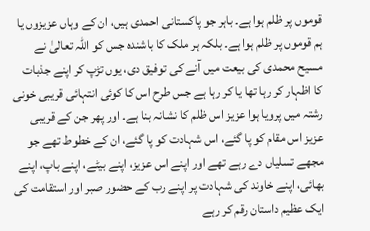قوموں پر ظلم ہوا ہے۔ باہر جو پاکستانی احمدی ہیں، ان کے وہاں عزیزوں یا ہم قوموں پر ظلم ہوا ہے۔ بلکہ ہر ملک کا باشندہ جس کو اللہ تعالیٰ نے مسیح محمدی کی بیعت میں آنے کی توفیق دی، یوں تڑپ کر اپنے جذبات کا اظہار کر رہا تھا یا کر رہا ہے جس طرح اس کا کوئی انتہائی قریبی خونی رشتہ میں پرویا ہوا عزیز اس ظلم کا نشانہ بنا ہے۔ اور پھر جن کے قریبی عزیز اس مقام کو پا گئے، اس شہادت کو پا گئے، ان کے خطوط تھے جو مجھے تسلیاں دے رہے تھے اور اپنے اس عزیز، اپنے بیٹے، اپنے باپ، اپنے بھائی، اپنے خاوند کی شہادت پر اپنے رب کے حضور صبر اور استقامت کی ایک عظیم داستان رقم کر رہے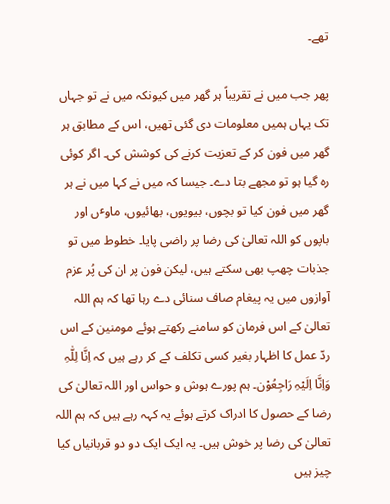تھے۔

پھر جب میں نے تقریباً ہر گھر میں کیونکہ میں نے تو جہاں تک یہاں ہمیں معلومات دی گئی تھیں، اس کے مطابق ہر گھر میں فون کر کے تعزیت کرنے کی کوشش کی۔ اگر کوئی رہ گیا ہو تو مجھے بتا دے۔ جیسا کہ میں نے کہا میں نے ہر گھر میں فون کیا تو بچوں، بیویوں، بھائیوں، ماوٴں اور باپوں کو اللہ تعالیٰ کی رضا پر راضی پایا۔ خطوط میں تو جذبات چھپ بھی سکتے ہیں، لیکن فون پر ان کی پُر عزم آوازوں میں یہ پیغام صاف سنائی دے رہا تھا کہ ہم اللہ تعالیٰ کے اس فرمان کو سامنے رکھتے ہوئے مومنین کے اس ردّ عمل کا اظہار بغیر کسی تکلف کے کر رہے ہیں کہ اِنَّا لِلّٰہِ وَاِنَّا اِلَیْہِ رَاجِعُوْن۔ ہم پورے ہوش و حواس اور اللہ تعالیٰ کی رضا کے حصول کا ادراک کرتے ہوئے یہ کہہ رہے ہیں کہ ہم اللہ تعالیٰ کی رضا پر خوش ہیں۔ یہ ایک ایک دو دو قربانیاں کیا چیز ہیں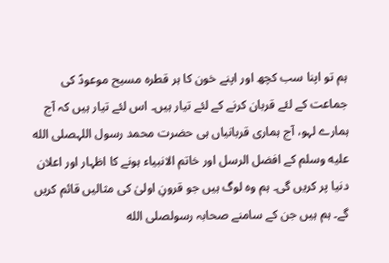ہم تو اپنا سب کچھ اور اپنے خون کا ہر قطرہ مسیح موعودؑ کی جماعت کے لئے قربان کرنے کے لئے تیار ہیں۔ اس لئے تیار ہیں کہ آج ہمارے لہو، آج ہماری قربانیاں ہی حضرت محمد رسول اللہصلى الله عليه وسلم کے افضل الرسل اور خاتم الانبیاء ہونے کا اظہار اور اعلان دنیا پر کریں گی۔ ہم وہ لوگ ہیں جو قرونِ اولیٰ کی مثالیں قائم کریں گے۔ ہم ہیں جن کے سامنے صحابہ رسولصلى الله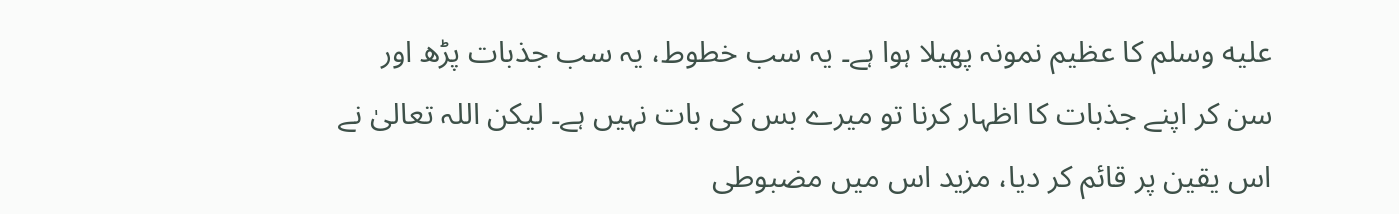عليه وسلم کا عظیم نمونہ پھیلا ہوا ہے۔ یہ سب خطوط، یہ سب جذبات پڑھ اور سن کر اپنے جذبات کا اظہار کرنا تو میرے بس کی بات نہیں ہے۔ لیکن اللہ تعالیٰ نے اس یقین پر قائم کر دیا، مزید اس میں مضبوطی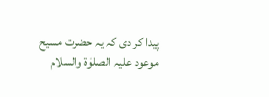پیدا کر دی کہ یہ حضرت مسیح موعود علیہ الصلوٰۃ والسلام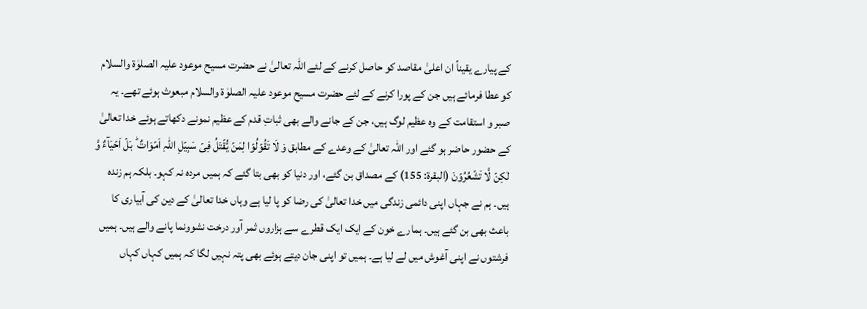کے پیارے یقیناً ان اعلیٰ مقاصد کو حاصل کرنے کے لئے اللہ تعالیٰ نے حضرت مسیح موعود علیہ الصلوٰۃ والسلام کو عطا فرمائے ہیں جن کے پورا کرنے کے لئے حضرت مسیح موعود علیہ الصلوٰۃ والسلام مبعوث ہوئے تھے۔ یہ صبر و استقامت کے وہ عظیم لوگ ہیں، جن کے جانے والے بھی ثباتِ قدم کے عظیم نمونے دکھاتے ہوئے خدا تعالیٰ کے حضور حاضر ہو گئے اور اللہ تعالیٰ کے وعدے کے مطابق وَ لَا تَقُوۡلُوۡا لِمَنۡ یُّقۡتَلُ فِیۡ سَبِیۡلِ اللّٰہِ اَمۡوَاتٌ ؕ بَلۡ اَحۡیَآءٌ وَّ لٰکِنۡ لَّا تَشۡعُرُوۡنَ (البقرة: 155) کے مصداق بن گئے، اور دنیا کو بھی بتا گئے کہ ہمیں مردہ نہ کہو۔ بلکہ ہم زندہ ہیں۔ ہم نے جہاں اپنی دائمی زندگی میں خدا تعالیٰ کی رضا کو پا لیا ہے وہاں خدا تعالیٰ کے دین کی آبیاری کا باعث بھی بن گئے ہیں۔ ہمارے خون کے ایک ایک قطرے سے ہزاروں ثمر آور درخت نشوونما پانے والے ہیں۔ ہمیں فرشتوں نے اپنی آغوش میں لے لیا ہے۔ ہمیں تو اپنی جان دیتے ہوئے بھی پتہ نہیں لگا کہ ہمیں کہاں کہاں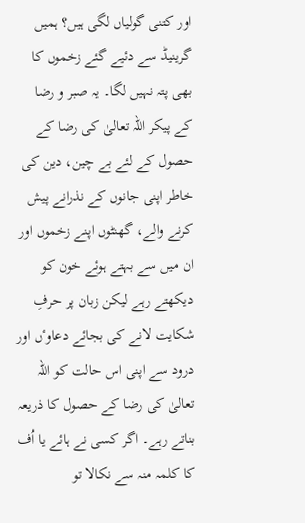اور کتنی گولیاں لگی ہیں؟ ہمیں گرینیڈ سے دئیے گئے زخموں کا بھی پتہ نہیں لگا۔ یہ صبر و رضا کے پیکر اللہ تعالیٰ کی رضا کے حصول کے لئے بے چین، دین کی خاطر اپنی جانوں کے نذرانے پیش کرنے والے، گھنٹوں اپنے زخموں اور ان میں سے بہتے ہوئے خون کو دیکھتے رہے لیکن زبان پر حرفِ شکایت لانے کی بجائے دعاوٴں اور درود سے اپنی اس حالت کو اللہ تعالیٰ کی رضا کے حصول کا ذریعہ بناتے رہے۔ اگر کسی نے ہائے یا اُف کا کلمہ منہ سے نکالا تو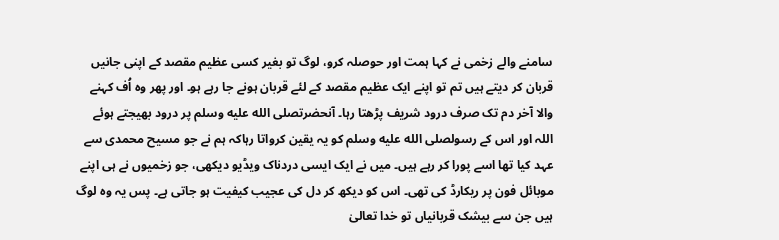سامنے والے زخمی نے کہا ہمت اور حوصلہ کرو، لوگ تو بغیر کسی عظیم مقصد کے اپنی جانیں قربان کر دیتے ہیں تم تو اپنے ایک عظیم مقصد کے لئے قربان ہونے جا رہے ہو۔ اور پھر وہ اُف کہنے والا آخر دم تک صرف درود شریف پڑھتا رہا۔ آنحضرتصلى الله عليه وسلم پر درود بھیجتے ہوئے اللہ اور اس کے رسولصلى الله عليه وسلم کو یہ یقین کرواتا رہاکہ ہم نے جو مسیح محمدی سے عہد کیا تھا اسے پورا کر رہے ہیں۔ میں نے ایک ایسی دردناک ویڈیو دیکھی، جو زخمیوں نے ہی اپنے موبائل فون پر ریکارڈ کی تھی۔ اس کو دیکھ کر دل کی عجیب کیفیت ہو جاتی ہے۔ پس یہ وہ لوگ ہیں جن سے بیشک قربانیاں تو خدا تعالیٰ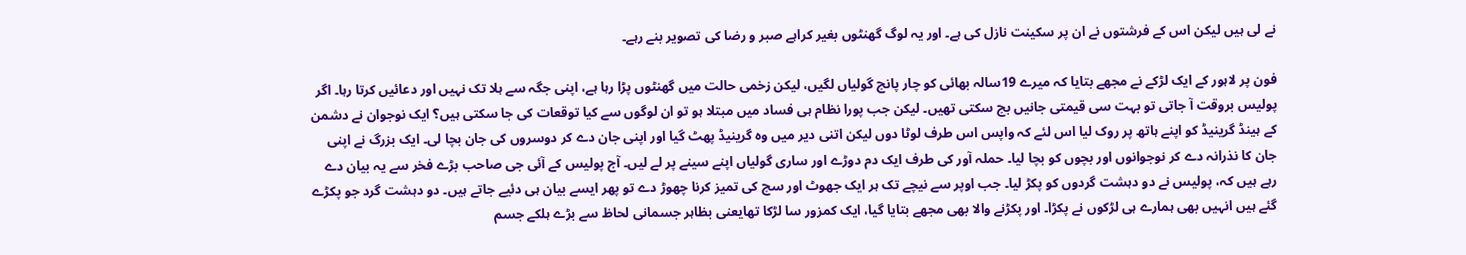نے لی ہیں لیکن اس کے فرشتوں نے ان پر سکینت نازل کی ہے۔ اور یہ لوگ گھنٹوں بغیر کراہے صبر و رضا کی تصویر بنے رہے۔

فون پر لاہور کے ایک لڑکے نے مجھے بتایا کہ میرے 19سالہ بھائی کو چار پانچ گولیاں لگیں، لیکن زخمی حالت میں گھنٹوں پڑا رہا ہے، اپنی جگہ سے ہلا تک نہیں اور دعائیں کرتا رہا۔ اگر پولیس بروقت آ جاتی تو بہت سی قیمتی جانیں بچ سکتی تھیں۔ لیکن جب پورا نظام ہی فساد میں مبتلا ہو تو ان لوگوں سے کیا توقعات کی جا سکتی ہیں؟ ایک نوجوان نے دشمن کے ہینڈ گرینیڈ کو اپنے ہاتھ پر روک لیا اس لئے کہ واپس اس طرف لوٹا دوں لیکن اتنی دیر میں وہ گرینیڈ پھٹ گیا اور اپنی جان دے کر دوسروں کی جان بچا لی۔ ایک بزرگ نے اپنی جان کا نذرانہ دے کر نوجوانوں اور بچوں کو بچا لیا۔ حملہ آور کی طرف ایک دم دوڑے اور ساری گولیاں اپنے سینے پر لے لیں۔ آج پولیس کے آئی جی صاحب بڑے فخر سے یہ بیان دے رہے ہیں کہ، پولیس نے دو دہشت گردوں کو پکڑ لیا۔ جب اوپر سے نیچے تک ہر ایک جھوٹ اور سچ کی تمیز کرنا چھوڑ دے تو پھر ایسے بیان ہی دئیے جاتے ہیں۔ دو دہشت گرد جو پکڑے گئے ہیں انہیں بھی ہمارے ہی لڑکوں نے پکڑا۔ اور پکڑنے والا بھی مجھے بتایا گیا، ایک کمزور سا لڑکا تھایعنی بظاہر جسمانی لحاظ سے بڑے ہلکے جسم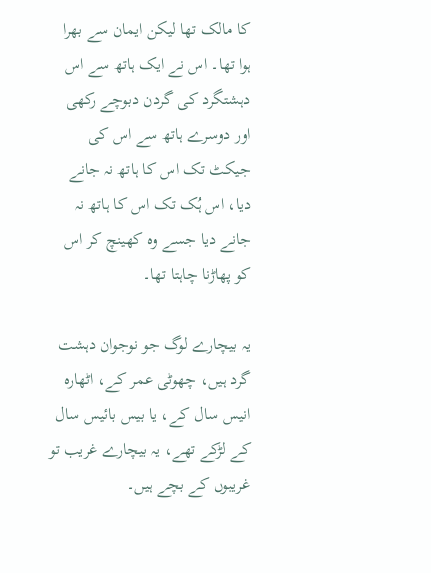کا مالک تھا لیکن ایمان سے بھرا ہوا تھا۔ اس نے ایک ہاتھ سے اس دہشتگرد کی گردن دبوچے رکھی اور دوسرے ہاتھ سے اس کی جیکٹ تک اس کا ہاتھ نہ جانے دیا، اس ہُک تک اس کا ہاتھ نہ جانے دیا جسے وہ کھینچ کر اس کو پھاڑنا چاہتا تھا۔

یہ بیچارے لوگ جو نوجوان دہشت گرد ہیں، چھوٹی عمر کے، اٹھارہ انیس سال کے، یا بیس بائیس سال کے لڑکے تھے، یہ بیچارے غریب تو غریبوں کے بچے ہیں۔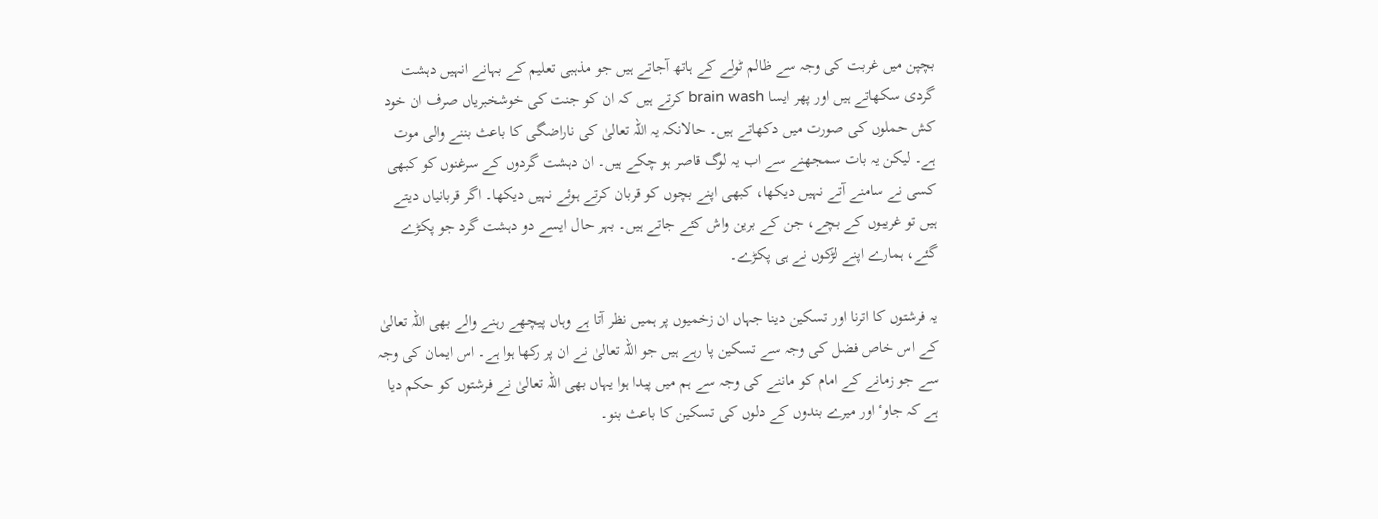بچپن میں غربت کی وجہ سے ظالم ٹولے کے ہاتھ آجاتے ہیں جو مذہبی تعلیم کے بہانے انہیں دہشت گردی سکھاتے ہیں اور پھر ایسا brain wash کرتے ہیں کہ ان کو جنت کی خوشخبریاں صرف ان خود کش حملوں کی صورت میں دکھاتے ہیں۔ حالانکہ یہ اللہ تعالیٰ کی ناراضگی کا باعث بننے والی موت ہے۔ لیکن یہ بات سمجھنے سے اب یہ لوگ قاصر ہو چکے ہیں۔ ان دہشت گردوں کے سرغنوں کو کبھی کسی نے سامنے آتے نہیں دیکھا، کبھی اپنے بچوں کو قربان کرتے ہوئے نہیں دیکھا۔ اگر قربانیاں دیتے ہیں تو غریبوں کے بچے، جن کے برین واش کئے جاتے ہیں۔ بہر حال ایسے دو دہشت گرد جو پکڑے گئے، ہمارے اپنے لڑکوں نے ہی پکڑے۔

یہ فرشتوں کا اترنا اور تسکین دینا جہاں ان زخمیوں پر ہمیں نظر آتا ہے وہاں پیچھے رہنے والے بھی اللہ تعالیٰ کے اس خاص فضل کی وجہ سے تسکین پا رہے ہیں جو اللہ تعالیٰ نے ان پر رکھا ہوا ہے۔ اس ایمان کی وجہ سے جو زمانے کے امام کو ماننے کی وجہ سے ہم میں پیدا ہوا یہاں بھی اللہ تعالیٰ نے فرشتوں کو حکم دیا ہے کہ جاوٴ اور میرے بندوں کے دلوں کی تسکین کا باعث بنو۔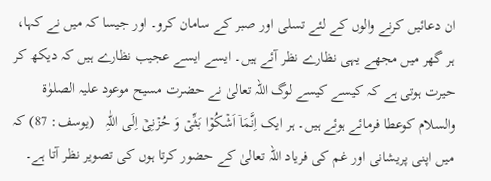ان دعائیں کرنے والوں کے لئے تسلی اور صبر کے سامان کرو۔ اور جیسا کہ میں نے کہا، ہر گھر میں مجھے یہی نظارے نظر آئے ہیں۔ ایسے ایسے عجیب نظارے ہیں کہ دیکھ کر حیرت ہوتی ہے کہ کیسے کیسے لوگ اللہ تعالیٰ نے حضرت مسیح موعود علیہ الصلوٰۃ والسلام کوعطا فرمائے ہوئے ہیں۔ ہر ایک اِنَّمَاۤ اَشۡکُوۡا بَثِّیۡ وَ حُزۡنِیۡۤ اِلَی اللّٰہِ   (یوسف: 87) کہ میں اپنی پریشانی اور غم کی فریاد اللہ تعالیٰ کے حضور کرتا ہوں کی تصویر نظر آتا ہے۔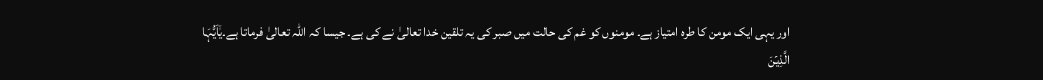اور یہی ایک مومن کا طرہ امتیاز ہے۔ مومنوں کو غم کی حالت میں صبر کی یہ تلقین خدا تعالیٰ نے کی ہے۔ جیسا کہ اللہ تعالیٰ فرماتا ہے۔یٰۤاَیُّہَا الَّذِیۡنَ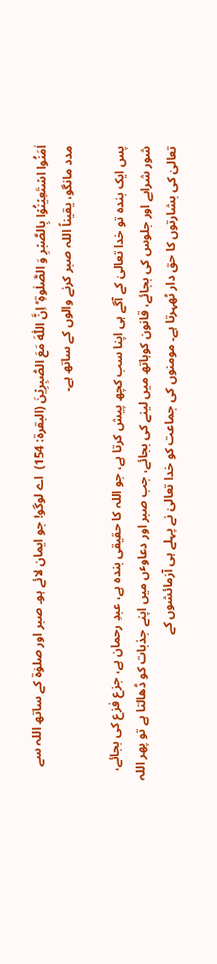اٰمَنُوا اسۡتَعِیۡنُوۡا بِالصَّبۡرِ وَ الصَّلٰوۃِ ؕ اِنَّ اللّٰہَ مَعَ الصّٰبِرِیۡنَ (البقرة: 154)  اے لوگو! جو ایمان لائے ہو۔ صبر اور صلوٰة کے ساتھ اللہ سے مدد مانگو، یقیناً اللہ صبر کرنے والوں کے ساتھ ہے۔

پس ایک بندہ تو خدا تعالیٰ کے آگے ہی اپنا سب کچھ پیش کرتا ہے، جو اللہ کا حقیقی بندہ ہے، عبدِ رحمان ہے، جزع فزع کی بجائے، شور شرابے اور جلوس کی بجائے، قانون کوہاتھ میں لینے کی بجائے، جب صبر اور دعاوٴں میں اپنے جذبات کو ڈھالتا ہے تو پھر اللہ تعالیٰ کی بشارتوں کا حق دار ٹھہرتا ہے۔ مومنوں کی جماعت کو خدا تعالیٰ نے پہلے ہی آزمائشوں کے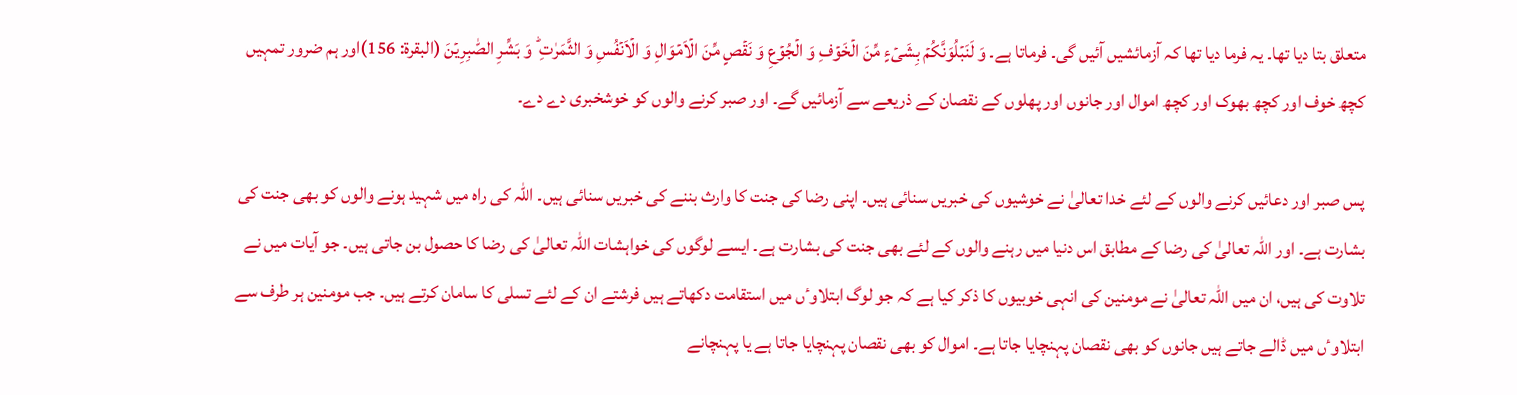متعلق بتا دیا تھا۔ یہ فرما دیا تھا کہ آزمائشیں آئیں گی۔ فرماتا ہے۔ وَ لَنَبۡلُوَنَّکُمۡ بِشَیۡءٍ مِّنَ الۡخَوۡفِ وَ الۡجُوۡعِ وَ نَقۡصٍ مِّنَ الۡاَمۡوَالِ وَ الۡاَنۡفُسِ وَ الثَّمَرٰتِ ؕ وَ بَشِّرِ الصّٰبِرِیۡنَ (البقرة: 156)اور ہم ضرور تمہیں کچھ خوف اور کچھ بھوک اور کچھ اموال اور جانوں اور پھلوں کے نقصان کے ذریعے سے آزمائیں گے۔ اور صبر کرنے والوں کو خوشخبری دے دے۔

پس صبر اور دعائیں کرنے والوں کے لئے خدا تعالیٰ نے خوشیوں کی خبریں سنائی ہیں۔ اپنی رضا کی جنت کا وارث بننے کی خبریں سنائی ہیں۔ اللہ کی راہ میں شہید ہونے والوں کو بھی جنت کی بشارت ہے۔ اور اللہ تعالیٰ کی رضا کے مطابق اس دنیا میں رہنے والوں کے لئے بھی جنت کی بشارت ہے۔ ایسے لوگوں کی خواہشات اللہ تعالیٰ کی رضا کا حصول بن جاتی ہیں۔ جو آیات میں نے تلاوت کی ہیں، ان میں اللہ تعالیٰ نے مومنین کی انہی خوبیوں کا ذکر کیا ہے کہ جو لوگ ابتلاوٴں میں استقامت دکھاتے ہیں فرشتے ان کے لئے تسلی کا سامان کرتے ہیں۔ جب مومنین ہر طرف سے ابتلاوٴں میں ڈالے جاتے ہیں جانوں کو بھی نقصان پہنچایا جاتا ہے۔ اموال کو بھی نقصان پہنچایا جاتا ہے یا پہنچانے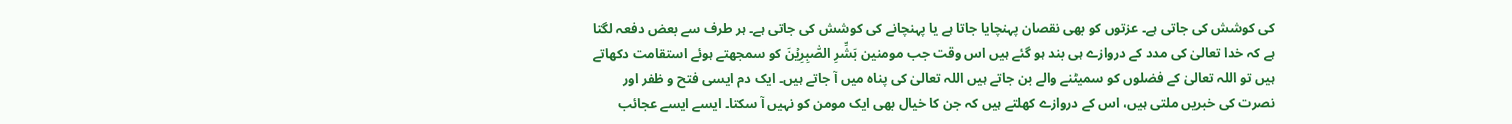کی کوشش کی جاتی ہے۔ عزتوں کو بھی نقصان پہنچایا جاتا ہے یا پہنچانے کی کوشش کی جاتی ہے۔ ہر طرف سے بعض دفعہ لگتا ہے کہ خدا تعالیٰ کی مدد کے دروازے ہی بند ہو گئے ہیں اس وقت جب مومنین بَشِّرِ الصّٰبِرِیۡنَ کو سمجھتے ہوئے استقامت دکھاتے ہیں تو اللہ تعالیٰ کے فضلوں کو سمیٹنے والے بن جاتے ہیں اللہ تعالیٰ کی پناہ میں آ جاتے ہیں۔ ایک دم ایسی فتح و ظفر اور نصرت کی خبریں ملتی ہیں، اس کے دروازے کھلتے ہیں کہ جن کا خیال بھی ایک مومن کو نہیں آ سکتا۔ ایسے ایسے عجائب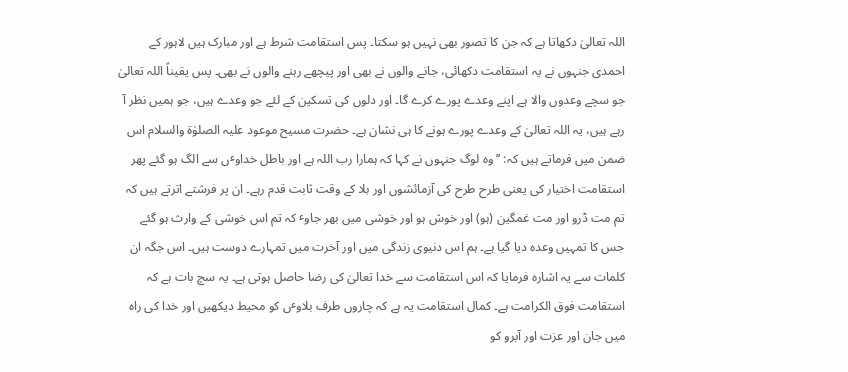اللہ تعالیٰ دکھاتا ہے کہ جن کا تصور بھی نہیں ہو سکتا۔ پس استقامت شرط ہے اور مبارک ہیں لاہور کے احمدی جنہوں نے یہ استقامت دکھائی، جانے والوں نے بھی اور پیچھے رہنے والوں نے بھی۔ پس یقیناً اللہ تعالیٰ جو سچے وعدوں والا ہے اپنے وعدے پورے کرے گا۔ اور دلوں کی تسکین کے لئے جو وعدے ہیں، جو ہمیں نظر آ رہے ہیں، یہ اللہ تعالیٰ کے وعدے پورے ہونے کا ہی نشان ہے۔ حضرت مسیح موعود علیہ الصلوٰۃ والسلام اس ضمن میں فرماتے ہیں کہ: ’’وہ لوگ جنہوں نے کہا کہ ہمارا رب اللہ ہے اور باطل خداوٴں سے الگ ہو گئے پھر استقامت اختیار کی یعنی طرح طرح کی آزمائشوں اور بلا کے وقت ثابت قدم رہے۔ ان پر فرشتے اترتے ہیں کہ تم مت ڈرو اور مت غمگین (ہو) اور خوش ہو اور خوشی میں بھر جاوٴ کہ تم اس خوشی کے وارث ہو گئے جس کا تمہیں وعدہ دیا گیا ہے۔ ہم اس دنیوی زندگی میں اور آخرت میں تمہارے دوست ہیں۔ اس جگہ ان کلمات سے یہ اشارہ فرمایا کہ اس استقامت سے خدا تعالیٰ کی رضا حاصل ہوتی ہے۔ یہ سچ بات ہے کہ استقامت فوق الکرامت ہے۔ کمال استقامت یہ ہے کہ چاروں طرف بلاوٴں کو محیط دیکھیں اور خدا کی راہ میں جان اور عزت اور آبرو کو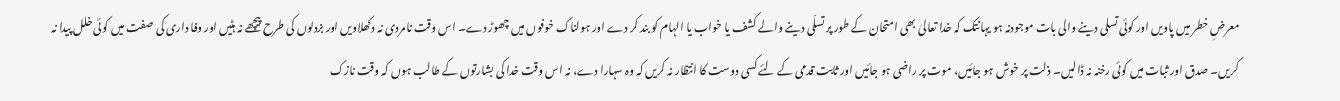معرضِ خطر میں پاویں اور کوئی تسلی دینے والی بات موجودنہ ہو یہانتک کہ خدا تعالیٰ بھی امتحان کے طور پر تسلّی دینے والے کشف یا خواب یا الہام کو بند کر دے اور ہولناک خوفوں میں چھوڑ دے۔ اس وقت نامردی نہ دکھلاویں اور بزدلوں کی طرح پیچھے نہ ہٹیں اور وفا داری کی صفت میں کوئی خلل پیدا نہ کریں۔ صدق اور ثبات میں کوئی رخنہ نہ ڈالیں۔ ذلت پر خوش ہو جائیں، موت پر راضی ہو جائیں اور ثابت قدمی کے لئے کسی دوست کا انتظار نہ کریں کہ وہ سہارا دے، نہ اس وقت خدا کی بشارتوں کے طالب ہوں کہ وقت نازک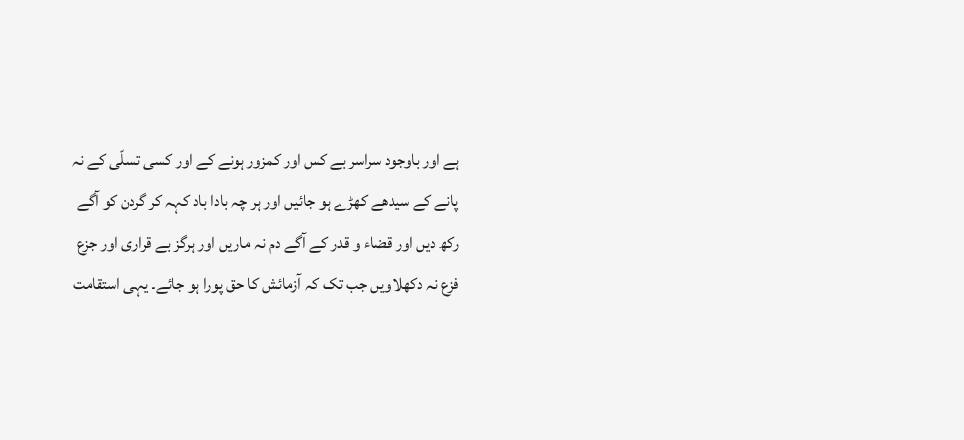ہے اور باوجود سراسر بے کس اور کمزور ہونے کے اور کسی تسلّی کے نہ پانے کے سیدھے کھڑے ہو جائیں اور ہر چہ بادا باد کہہ کر گردن کو آگے رکھ دیں اور قضاء و قدر کے آگے دم نہ ماریں اور ہرگز بے قراری اور جزع فزع نہ دکھلاویں جب تک کہ آزمائش کا حق پورا ہو جائے۔ یہی استقامت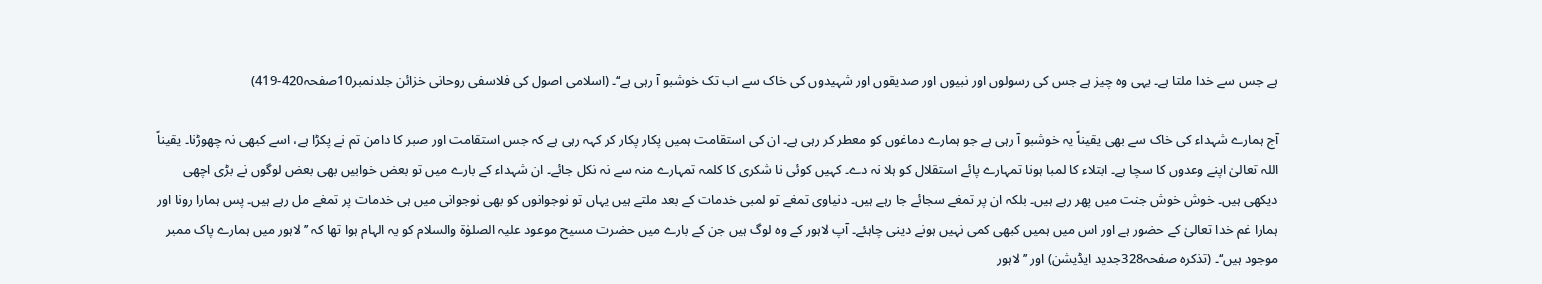ہے جس سے خدا ملتا ہے۔ یہی وہ چیز ہے جس کی رسولوں اور نبیوں اور صدیقوں اور شہیدوں کی خاک سے اب تک خوشبو آ رہی ہے‘‘۔ (اسلامی اصول کی فلاسفی روحانی خزائن جلدنمبر10صفحہ420-419)

آج ہمارے شہداء کی خاک سے بھی یقیناً یہ خوشبو آ رہی ہے جو ہمارے دماغوں کو معطر کر رہی ہے۔ ان کی استقامت ہمیں پکار پکار کر کہہ رہی ہے کہ جس استقامت اور صبر کا دامن تم نے پکڑا ہے، اسے کبھی نہ چھوڑنا۔ یقیناً اللہ تعالیٰ اپنے وعدوں کا سچا ہے۔ ابتلاء کا لمبا ہونا تمہارے پائے استقلال کو ہلا نہ دے۔ کہیں کوئی نا شکری کا کلمہ تمہارے منہ سے نہ نکل جائے۔ ان شہداء کے بارے میں تو بعض خوابیں بھی بعض لوگوں نے بڑی اچھی دیکھی ہیں۔ خوش خوش جنت میں پھر رہے ہیں۔ بلکہ ان پر تمغے سجائے جا رہے ہیں۔ دنیاوی تمغے تو لمبی خدمات کے بعد ملتے ہیں یہاں تو نوجوانوں کو بھی نوجوانی میں ہی خدمات پر تمغے مل رہے ہیں۔ پس ہمارا رونا اور ہمارا غم خدا تعالیٰ کے حضور ہے اور اس میں ہمیں کبھی کمی نہیں ہونے دینی چاہئے۔ آپ لاہور کے وہ لوگ ہیں جن کے بارے میں حضرت مسیح موعود علیہ الصلوٰۃ والسلام کو یہ الہام ہوا تھا کہ ’’لاہور میں ہمارے پاک ممبر موجود ہیں‘‘۔ (تذکرہ صفحہ328جدید ایڈیشن) اور ’’لاہور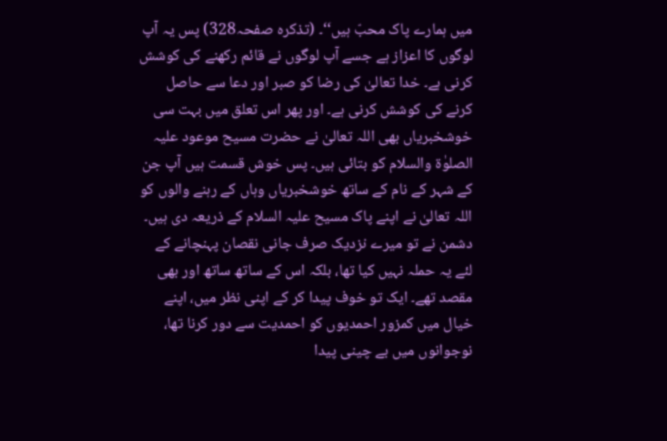میں ہمارے پاک محبّ ہیں‘‘۔ (تذکرہ صفحہ328) پس یہ آپ لوگوں کا اعزاز ہے جسے آپ لوگوں نے قائم رکھنے کی کوشش کرنی ہے۔ خدا تعالیٰ کی رضا کو صبر اور دعا سے حاصل کرنے کی کوشش کرنی ہے۔ اور پھر اس تعلق میں بہت سی خوشخبریاں بھی اللہ تعالیٰ نے حضرت مسیح موعود علیہ الصلوٰۃ والسلام کو بتائی ہیں۔ پس خوش قسمت ہیں آپ جن کے شہر کے نام کے ساتھ خوشخبریاں وہاں کے رہنے والوں کو اللہ تعالیٰ نے اپنے پاک مسیح علیہ السلام کے ذریعہ دی ہیں۔ دشمن نے تو میرے نزدیک صرف جانی نقصان پہنچانے کے لئے یہ حملہ نہیں کیا تھا، بلکہ اس کے ساتھ ساتھ اور بھی مقصد تھے۔ ایک تو خوف پیدا کر کے اپنی نظر میں، اپنے خیال میں کمزور احمدیوں کو احمدیت سے دور کرنا تھا، نوجوانوں میں بے چینی پیدا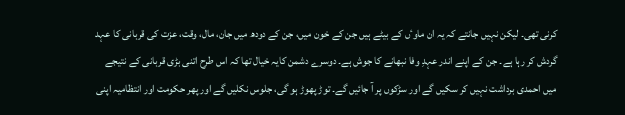کرنی تھی۔ لیکن نہیں جانتے کہ یہ ان ماوٴں کے بیٹے ہیں جن کے خون میں، جن کے دودھ میں جان، مال، وقت، عزت کی قربانی کا عہد گردش کر رہا ہے۔ جن کے اپنے اندر عہدِ وفا نبھانے کا جوش ہے۔ دوسرے دشمن کایہ خیال تھا کہ اس طرح اتنی بڑی قربانی کے نتیجے میں احمدی برداشت نہیں کر سکیں گے اور سڑکوں پر آ جائیں گے۔ توڑ پھوڑ ہو گی، جلوس نکلیں گے اور پھر حکومت اور انتظامیہ اپنی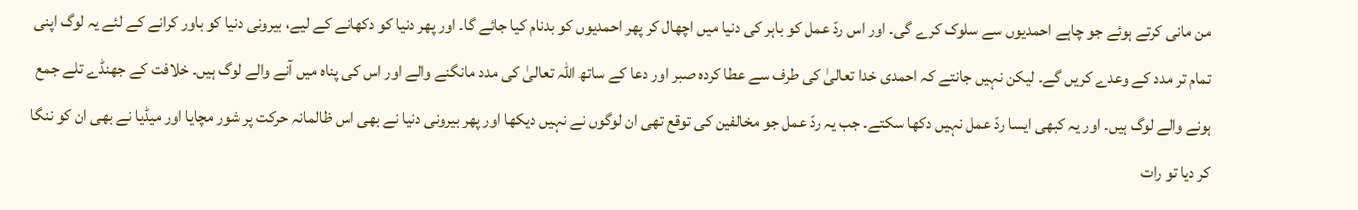من مانی کرتے ہوئے جو چاہے احمدیوں سے سلوک کرے گی۔ اور اس ردّ عمل کو باہر کی دنیا میں اچھال کر پھر احمدیوں کو بدنام کیا جائے گا۔ اور پھر دنیا کو دکھانے کے لیے، بیرونی دنیا کو باور کرانے کے لئے یہ لوگ اپنی تمام تر مدد کے وعدے کریں گے۔ لیکن نہیں جانتے کہ احمدی خدا تعالیٰ کی طرف سے عطا کردہ صبر اور دعا کے ساتھ اللہ تعالیٰ کی مدد مانگنے والے اور اس کی پناہ میں آنے والے لوگ ہیں۔ خلافت کے جھنڈے تلے جمع ہونے والے لوگ ہیں۔ اور یہ کبھی ایسا ردّ عمل نہیں دکھا سکتے۔ جب یہ ردّ عمل جو مخالفین کی توقع تھی ان لوگوں نے نہیں دیکھا اور پھر بیرونی دنیا نے بھی اس ظالمانہ حرکت پر شور مچایا اور میڈیا نے بھی ان کو ننگا کر دیا تو رات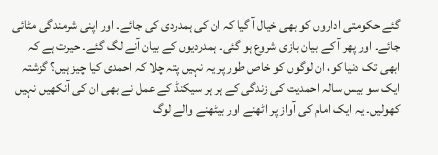گئے حکومتی اداروں کو بھی خیال آ گیا کہ ان کی ہمدردی کی جائے۔ اور اپنی شرمندگی مٹائی جائے۔ اور پھر آ کے بیان بازی شروع ہو گئی۔ ہمدردیوں کے بیان آنے لگ گئے۔ حیرت ہے کہ ابھی تک دنیا کو، ان لوگوں کو خاص طور پر یہ نہیں پتہ چلا کہ احمدی کیا چیز ہیں؟ گزشتہ ایک سو بیس سالہ احمدیت کی زندگی کے ہر ہر سیکنڈ کے عمل نے بھی ان کی آنکھیں نہیں کھولیں۔ یہ ایک امام کی آواز پر اٹھنے اور بیٹھنے والے لوگ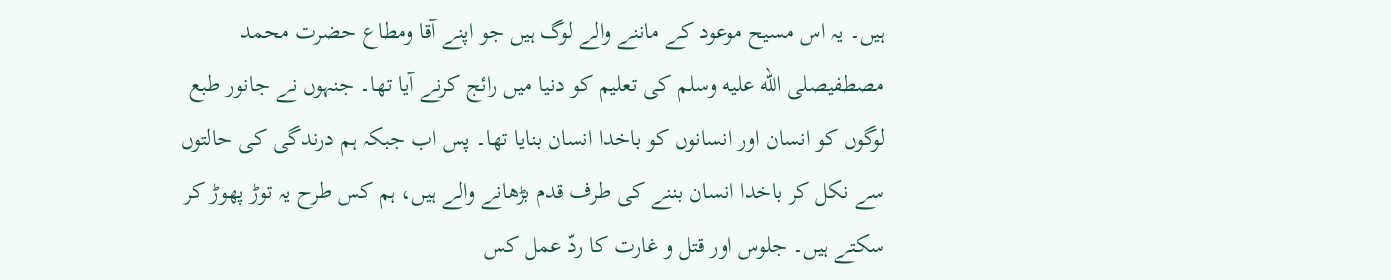ہیں۔ یہ اس مسیح موعود کے ماننے والے لوگ ہیں جو اپنے آقا ومطاع حضرت محمد مصطفیصلى الله عليه وسلم کی تعلیم کو دنیا میں رائج کرنے آیا تھا۔ جنہوں نے جانور طبع لوگوں کو انسان اور انسانوں کو باخدا انسان بنایا تھا۔ پس اب جبکہ ہم درندگی کی حالتوں سے نکل کر باخدا انسان بننے کی طرف قدم بڑھانے والے ہیں، ہم کس طرح یہ توڑ پھوڑ کر سکتے ہیں۔ جلوس اور قتل و غارت کا ردّ عمل کس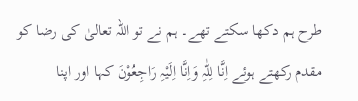طرح ہم دکھا سکتے تھے۔ ہم نے تو اللہ تعالیٰ کی رضا کو مقدم رکھتے ہوئے اِنَّا لِلّٰہِ وَاِنَّا اِلَیْہِ رَاجِعُوْنَ کہا اور اپنا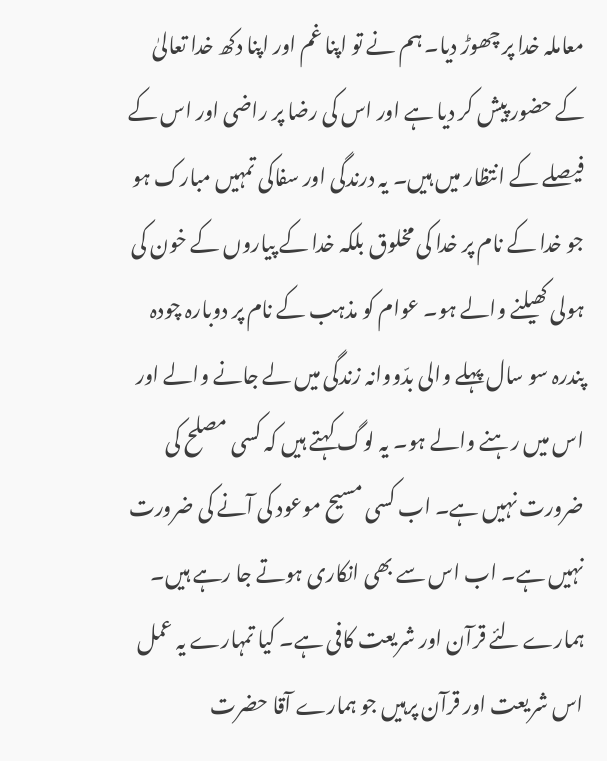معاملہ خدا پر چھوڑ دیا۔ ہم نے تو اپنا غم اور اپنا دکھ خدا تعالیٰ کے حضور پیش کر دیا ہے اور اس کی رضا پر راضی اور اس کے فیصلے کے انتظار میں ہیں۔ یہ درندگی اور سفاکی تمہیں مبارک ہو جو خدا کے نام پر خدا کی مخلوق بلکہ خدا کے پیاروں کے خون کی ہولی کھیلنے والے ہو۔ عوام کو مذہب کے نام پر دوبارہ چودہ پندرہ سو سال پہلے والی بدّووانہ زندگی میں لے جانے والے اور اس میں رہنے والے ہو۔ یہ لوگ کہتے ہیں کہ کسی مصلح کی ضرورت نہیں ہے۔ اب کسی مسیح موعود کی آنے کی ضرورت نہیں ہے۔ اب اس سے بھی انکاری ہوتے جا رہے ہیں۔ ہمارے لئے قرآن اور شریعت کافی ہے۔ کیا تمہارے یہ عمل اس شریعت اور قرآن پرہیں جو ہمارے آقا حضرت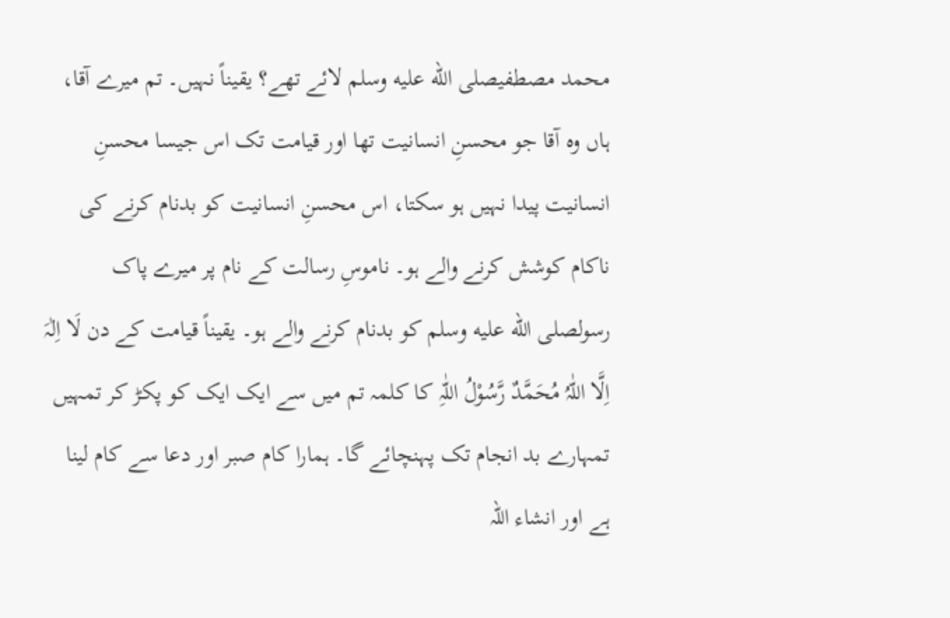محمد مصطفیصلى الله عليه وسلم لائے تھے؟ یقیناً نہیں۔ تم میرے آقا، ہاں وہ آقا جو محسنِ انسانیت تھا اور قیامت تک اس جیسا محسنِ انسانیت پیدا نہیں ہو سکتا، اس محسنِ انسانیت کو بدنام کرنے کی ناکام کوشش کرنے والے ہو۔ ناموسِ رسالت کے نام پر میرے پاک رسولصلى الله عليه وسلم کو بدنام کرنے والے ہو۔ یقیناً قیامت کے دن لَا اِلٰہَ اِلَّا اللّٰہُ مُحَمَّدٌ رَّسُوْلُ اللّٰہِ کا کلمہ تم میں سے ایک ایک کو پکڑ کر تمہیں تمہارے بد انجام تک پہنچائے گا۔ ہمارا کام صبر اور دعا سے کام لینا ہے اور انشاء اللہ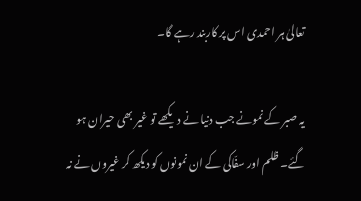تعالیٰ ہر احمدی اس پر کاربند رہے گا۔

یہ صبر کے نمونے جب دنیا نے دیکھے تو غیر بھی حیران ہو گئے۔ ظلم اور سفّاکی کے ان نمونوں کو دیکھ کر غیروں نے نہ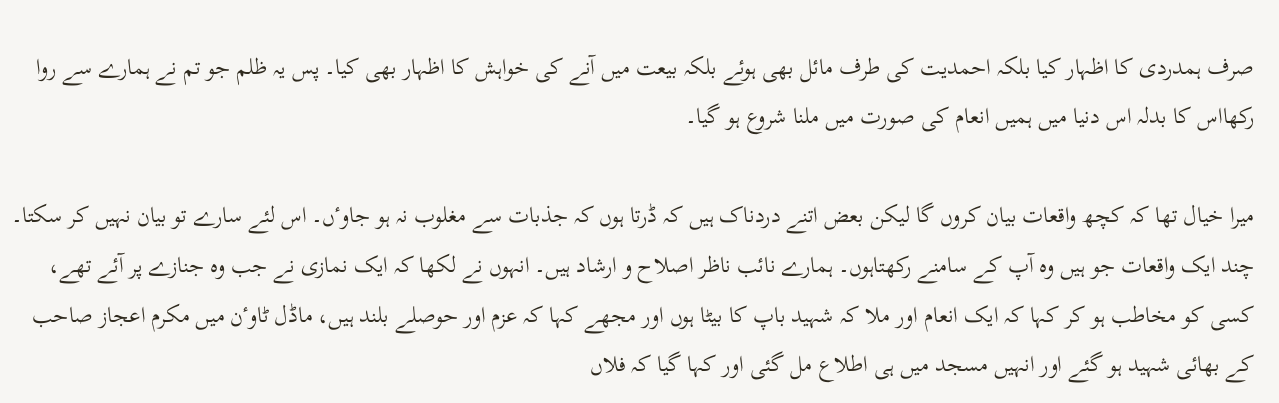صرف ہمدردی کا اظہار کیا بلکہ احمدیت کی طرف مائل بھی ہوئے بلکہ بیعت میں آنے کی خواہش کا اظہار بھی کیا۔ پس یہ ظلم جو تم نے ہمارے سے روا رکھااس کا بدلہ اس دنیا میں ہمیں انعام کی صورت میں ملنا شروع ہو گیا۔

میرا خیال تھا کہ کچھ واقعات بیان کروں گا لیکن بعض اتنے دردناک ہیں کہ ڈرتا ہوں کہ جذبات سے مغلوب نہ ہو جاوٴں۔ اس لئے سارے تو بیان نہیں کر سکتا۔ چند ایک واقعات جو ہیں وہ آپ کے سامنے رکھتاہوں۔ ہمارے نائب ناظر اصلاح و ارشاد ہیں۔ انہوں نے لکھا کہ ایک نمازی نے جب وہ جنازے پر آئے تھے، کسی کو مخاطب ہو کر کہا کہ ایک انعام اور ملا کہ شہید باپ کا بیٹا ہوں اور مجھے کہا کہ عزم اور حوصلے بلند ہیں، ماڈل ٹاوٴن میں مکرم اعجاز صاحب کے بھائی شہید ہو گئے اور انہیں مسجد میں ہی اطلاع مل گئی اور کہا گیا کہ فلاں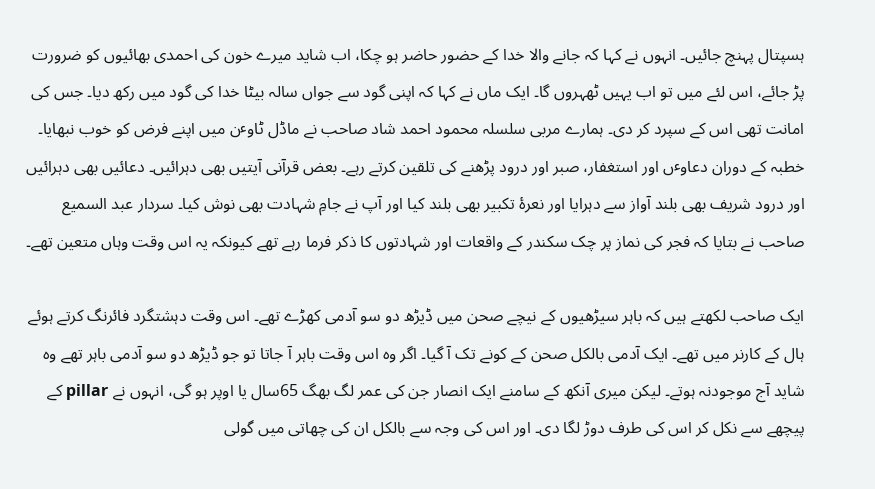ہسپتال پہنچ جائیں۔ انہوں نے کہا کہ جانے والا خدا کے حضور حاضر ہو چکا، اب شاید میرے خون کی احمدی بھائیوں کو ضرورت پڑ جائے، اس لئے میں تو اب یہیں ٹھہروں گا۔ ایک ماں نے کہا کہ اپنی گود سے جواں سالہ بیٹا خدا کی گود میں رکھ دیا۔ جس کی امانت تھی اس کے سپرد کر دی۔ ہمارے مربی سلسلہ محمود احمد شاد صاحب نے ماڈل ٹاوٴن میں اپنے فرض کو خوب نبھایا۔ خطبہ کے دوران دعاوٴں اور استغفار، صبر اور درود پڑھنے کی تلقین کرتے رہے۔ بعض قرآنی آیتیں بھی دہرائیں۔ دعائیں بھی دہرائیں اور درود شریف بھی بلند آواز سے دہرایا اور نعرۂ تکبیر بھی بلند کیا اور آپ نے جامِ شہادت بھی نوش کیا۔ سردار عبد السمیع صاحب نے بتایا کہ فجر کی نماز پر چک سکندر کے واقعات اور شہادتوں کا ذکر فرما رہے تھے کیونکہ یہ اس وقت وہاں متعین تھے۔

ایک صاحب لکھتے ہیں کہ باہر سیڑھیوں کے نیچے صحن میں ڈیڑھ دو سو آدمی کھڑے تھے۔ اس وقت دہشتگرد فائرنگ کرتے ہوئے ہال کے کارنر میں تھے۔ ایک آدمی بالکل صحن کے کونے تک آ گیا۔ اگر وہ اس وقت باہر آ جاتا تو جو ڈیڑھ دو سو آدمی باہر تھے وہ شاید آج موجودنہ ہوتے۔ لیکن میری آنکھ کے سامنے ایک انصار جن کی عمر لگ بھگ 65سال یا اوپر ہو گی، انہوں نے pillar کے پیچھے سے نکل کر اس کی طرف دوڑ لگا دی۔ اور اس کی وجہ سے بالکل ان کی چھاتی میں گولی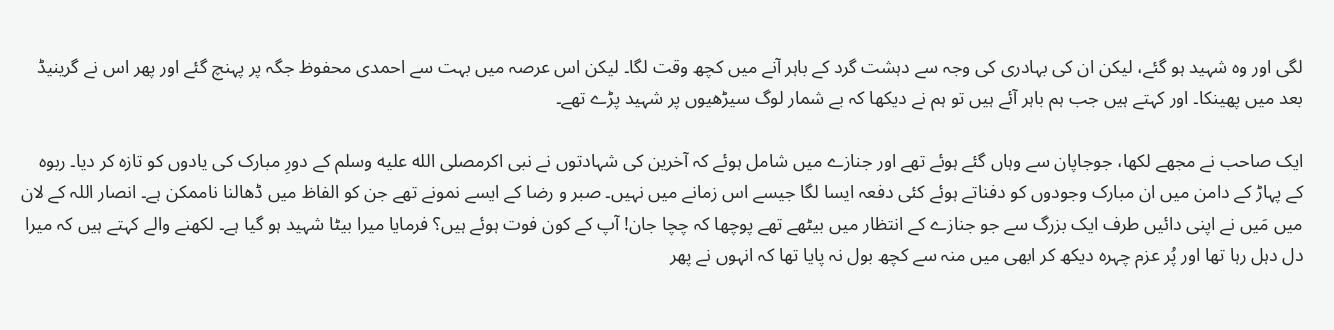لگی اور وہ شہید ہو گئے، لیکن ان کی بہادری کی وجہ سے دہشت گرد کے باہر آنے میں کچھ وقت لگا۔ لیکن اس عرصہ میں بہت سے احمدی محفوظ جگہ پر پہنچ گئے اور پھر اس نے گرینیڈ بعد میں پھینکا۔ اور کہتے ہیں جب ہم باہر آئے ہیں تو ہم نے دیکھا کہ بے شمار لوگ سیڑھیوں پر شہید پڑے تھے۔

ایک صاحب نے مجھے لکھا، جوجاپان سے وہاں گئے ہوئے تھے اور جنازے میں شامل ہوئے کہ آخرین کی شہادتوں نے نبی اکرمصلى الله عليه وسلم کے دورِ مبارک کی یادوں کو تازہ کر دیا۔ ربوہ کے پہاڑ کے دامن میں ان مبارک وجودوں کو دفناتے ہوئے کئی دفعہ ایسا لگا جیسے اس زمانے میں نہیں۔ صبر و رضا کے ایسے نمونے تھے جن کو الفاظ میں ڈھالنا ناممکن ہے۔ انصار اللہ کے لان میں مَیں نے اپنی دائیں طرف ایک بزرگ سے جو جنازے کے انتظار میں بیٹھے تھے پوچھا کہ چچا جان! آپ کے کون فوت ہوئے ہیں؟ فرمایا میرا بیٹا شہید ہو گیا ہے۔ لکھنے والے کہتے ہیں کہ میرا دل دہل رہا تھا اور پُر عزم چہرہ دیکھ کر ابھی میں منہ سے کچھ بول نہ پایا تھا کہ انہوں نے پھر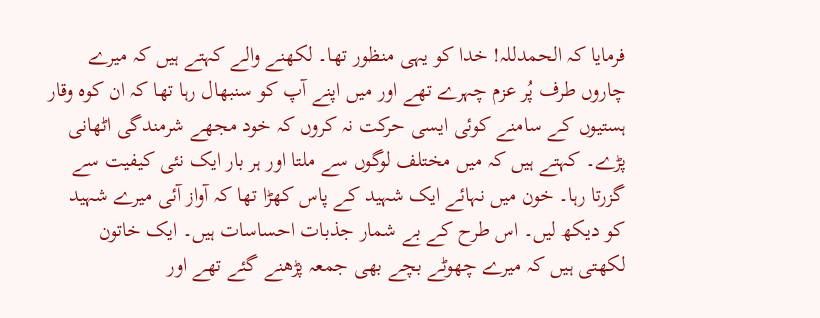فرمایا کہ الحمدللہ! خدا کو یہی منظور تھا۔ لکھنے والے کہتے ہیں کہ میرے چاروں طرف پُر عزم چہرے تھے اور میں اپنے آپ کو سنبھال رہا تھا کہ ان کوہ وقار ہستیوں کے سامنے کوئی ایسی حرکت نہ کروں کہ خود مجھے شرمندگی اٹھانی پڑے۔ کہتے ہیں کہ میں مختلف لوگوں سے ملتا اور ہر بار ایک نئی کیفیت سے گزرتا رہا۔ خون میں نہائے ایک شہید کے پاس کھڑا تھا کہ آواز آئی میرے شہید کو دیکھ لیں۔ اس طرح کے بے شمار جذبات احساسات ہیں۔ ایک خاتون لکھتی ہیں کہ میرے چھوٹے بچے بھی جمعہ پڑھنے گئے تھے اور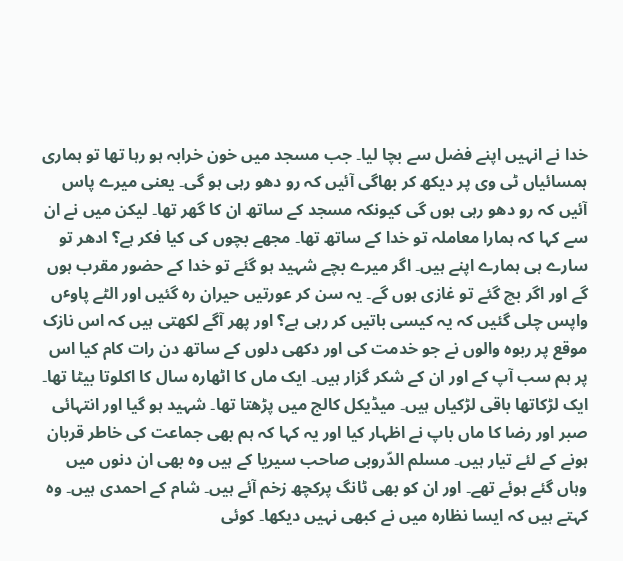خدا نے انہیں اپنے فضل سے بچا لیا۔ جب مسجد میں خون خرابہ ہو رہا تھا تو ہماری ہمسائیاں ٹی وی پر دیکھ کر بھاگی آئیں کہ رو دھو رہی ہو گی۔ یعنی میرے پاس آئیں کہ رو دھو رہی ہوں گی کیونکہ مسجد کے ساتھ ان کا گھر تھا۔ لیکن میں نے ان سے کہا کہ ہمارا معاملہ تو خدا کے ساتھ تھا۔ مجھے بچوں کی کیا فکر ہے؟ ادھر تو سارے ہی ہمارے اپنے ہیں۔ اگر میرے بچے شہید ہو گئے تو خدا کے حضور مقرب ہوں گے اور اگر بچ گئے تو غازی ہوں گے۔ یہ سن کر عورتیں حیران رہ گئیں اور الٹے پاوٴں واپس چلی گئیں کہ یہ کیسی باتیں کر رہی ہے؟ اور پھر آگے لکھتی ہیں کہ اس نازک موقع پر ربوہ والوں نے جو خدمت کی اور دکھی دلوں کے ساتھ دن رات کام کیا اس پر ہم سب آپ کے اور ان کے شکر گزار ہیں۔ ایک ماں کا اٹھارہ سال کا اکلوتا بیٹا تھا۔ ایک لڑکاتھا باقی لڑکیاں ہیں۔ میڈیکل کالج میں پڑھتا تھا۔ شہید ہو گیا اور انتہائی صبر اور رضا کا ماں باپ نے اظہار کیا اور یہ کہا کہ ہم بھی جماعت کی خاطر قربان ہونے کے لئے تیار ہیں۔ مسلم الدّروبی صاحب سیریا کے ہیں وہ بھی ان دنوں میں وہاں گئے ہوئے تھے۔ اور ان کو بھی ٹانگ پرکچھ زخم آئے ہیں۔ شام کے احمدی ہیں۔ وہ کہتے ہیں کہ ایسا نظارہ میں نے کبھی نہیں دیکھا۔ کوئی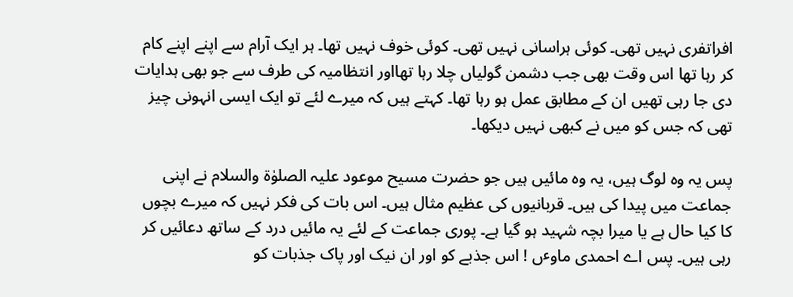افراتفری نہیں تھی۔ کوئی ہراسانی نہیں تھی۔ کوئی خوف نہیں تھا۔ ہر ایک آرام سے اپنے اپنے کام کر رہا تھا اس وقت بھی جب دشمن گولیاں چلا رہا تھااور انتظامیہ کی طرف سے جو بھی ہدایات دی جا رہی تھیں ان کے مطابق عمل ہو رہا تھا۔ کہتے ہیں کہ میرے لئے تو ایک ایسی انہونی چیز تھی کہ جس کو میں نے کبھی نہیں دیکھا۔

پس یہ وہ لوگ ہیں، یہ وہ مائیں ہیں جو حضرت مسیح موعود علیہ الصلوٰۃ والسلام نے اپنی جماعت میں پیدا کی ہیں۔ قربانیوں کی عظیم مثال ہیں۔ اس بات کی فکر نہیں کہ میرے بچوں کا کیا حال ہے یا میرا بچہ شہید ہو گیا ہے۔ پوری جماعت کے لئے یہ مائیں درد کے ساتھ دعائیں کر رہی ہیں۔ پس اے احمدی ماوٴں ! اس جذبے کو اور ان نیک اور پاک جذبات کو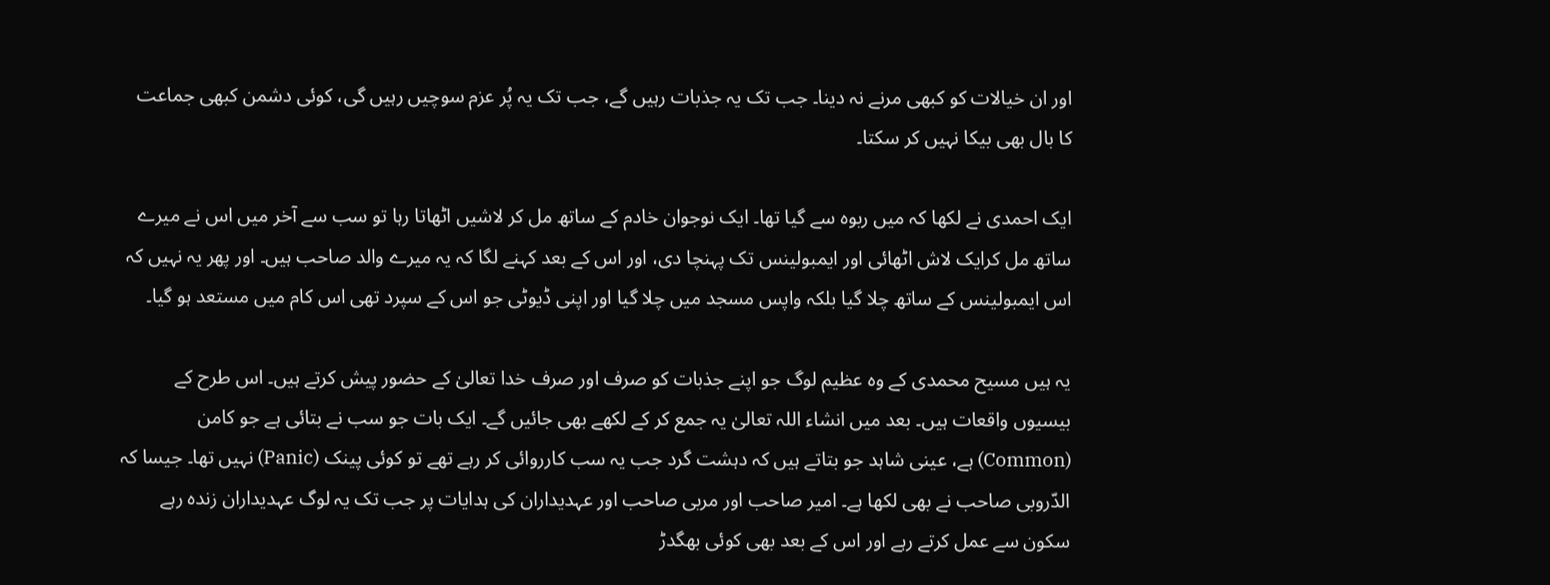اور ان خیالات کو کبھی مرنے نہ دینا۔ جب تک یہ جذبات رہیں گے، جب تک یہ پُر عزم سوچیں رہیں گی، کوئی دشمن کبھی جماعت کا بال بھی بیکا نہیں کر سکتا۔

ایک احمدی نے لکھا کہ میں ربوہ سے گیا تھا۔ ایک نوجوان خادم کے ساتھ مل کر لاشیں اٹھاتا رہا تو سب سے آخر میں اس نے میرے ساتھ مل کرایک لاش اٹھائی اور ایمبولینس تک پہنچا دی، اور اس کے بعد کہنے لگا کہ یہ میرے والد صاحب ہیں۔ اور پھر یہ نہیں کہ اس ایمبولینس کے ساتھ چلا گیا بلکہ واپس مسجد میں چلا گیا اور اپنی ڈیوٹی جو اس کے سپرد تھی اس کام میں مستعد ہو گیا۔

یہ ہیں مسیح محمدی کے وہ عظیم لوگ جو اپنے جذبات کو صرف اور صرف خدا تعالیٰ کے حضور پیش کرتے ہیں۔ اس طرح کے بیسیوں واقعات ہیں۔ بعد میں انشاء اللہ تعالیٰ یہ جمع کر کے لکھے بھی جائیں گے۔ ایک بات جو سب نے بتائی ہے جو کامن (Common) ہے، عینی شاہد جو بتاتے ہیں کہ دہشت گرد جب یہ سب کارروائی کر رہے تھے تو کوئی پینک (Panic) نہیں تھا۔ جیسا کہ الدّروبی صاحب نے بھی لکھا ہے۔ امیر صاحب اور مربی صاحب اور عہدیداران کی ہدایات پر جب تک یہ لوگ عہدیداران زندہ رہے سکون سے عمل کرتے رہے اور اس کے بعد بھی کوئی بھگدڑ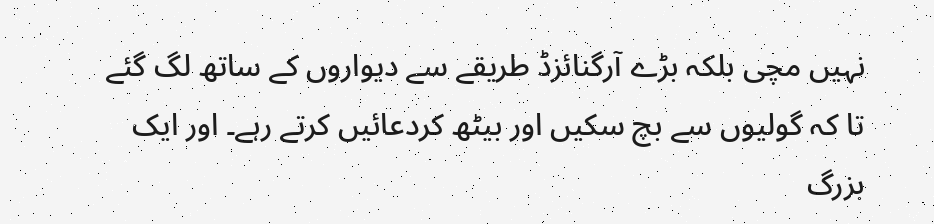نہیں مچی بلکہ بڑے آرگنائزڈ طریقے سے دیواروں کے ساتھ لگ گئے تا کہ گولیوں سے بچ سکیں اور بیٹھ کردعائیں کرتے رہے۔ اور ایک بزرگ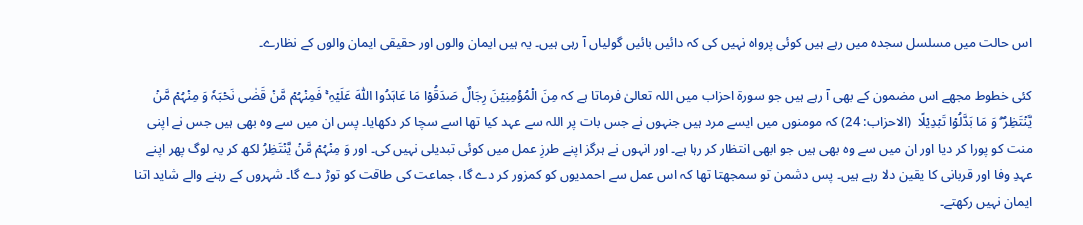اس حالت میں مسلسل سجدہ میں رہے ہیں کوئی پرواہ نہیں کی کہ دائیں بائیں گولیاں آ رہی ہیں۔ یہ ہیں ایمان والوں اور حقیقی ایمان والوں کے نظارے۔

کئی خطوط مجھے اس مضمون کے بھی آ رہے ہیں جو سورة احزاب میں اللہ تعالیٰ فرماتا ہے کہ مِنَ الۡمُؤۡمِنِیۡنَ رِجَالٌ صَدَقُوۡا مَا عَاہَدُوا اللّٰہَ عَلَیۡہِ ۚ فَمِنۡہُمۡ مَّنۡ قَضٰی نَحۡبَہٗ وَ مِنۡہُمۡ مَّنۡ یَّنۡتَظِرُ ۫ۖ وَ مَا بَدَّلُوۡا تَبۡدِیۡلًا  (الاحزاب: 24) کہ مومنوں میں ایسے مرد ہیں جنہوں نے جس بات پر اللہ سے عہد کیا تھا اسے سچا کر دکھایا۔ پس ان میں سے وہ بھی ہیں جس نے اپنی منت کو پورا کر دیا اور ان میں سے وہ بھی ہیں جو ابھی انتظار کر رہا ہے۔ اور انہوں نے ہرگز اپنے طرزِ عمل میں کوئی تبدیلی نہیں کی۔ اور وَ مِنۡہُمۡ مَّنۡ یَّنۡتَظِرُ لکھ کر یہ لوگ پھر اپنے عہدِ وفا اور قربانی کا یقین دلا رہے ہیں۔ پس دشمن تو سمجھتا تھا کہ اس عمل سے احمدیوں کو کمزور کر دے گا، جماعت کی طاقت کو توڑ دے گا۔ شہروں کے رہنے والے شاید اتنا ایمان نہیں رکھتے۔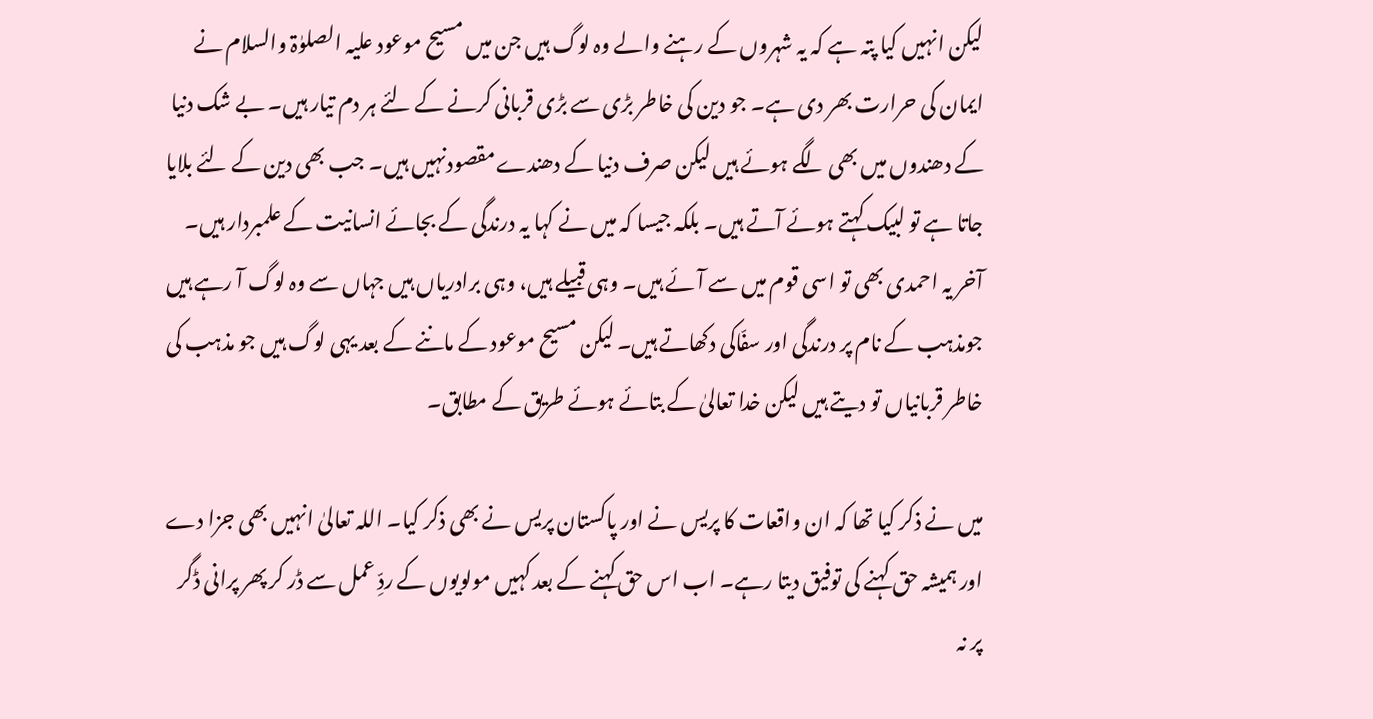لیکن انہیں کیا پتہ ہے کہ یہ شہروں کے رہنے والے وہ لوگ ہیں جن میں مسیح موعود علیہ الصلوٰۃ والسلام نے ایمان کی حرارت بھر دی ہے۔ جو دین کی خاطر بڑی سے بڑی قربانی کرنے کے لئے ہر دم تیار ہیں۔ بے شک دنیا کے دھندوں میں بھی لگے ہوئے ہیں لیکن صرف دنیا کے دھندے مقصودنہیں ہیں۔ جب بھی دین کے لئے بلایا جاتا ہے تو لبیک کہتے ہوئے آتے ہیں۔ بلکہ جیسا کہ میں نے کہا یہ درندگی کے بجائے انسانیت کے علمبردار ہیں۔ آخر یہ احمدی بھی تو اسی قوم میں سے آئے ہیں۔ وہی قبیلے ہیں، وہی برادریاں ہیں جہاں سے وہ لوگ آ رہے ہیں جومذہب کے نام پر درندگی اور سفّاکی دکھاتے ہیں۔ لیکن مسیح موعود کے ماننے کے بعد یہی لوگ ہیں جو مذہب کی خاطر قربانیاں تو دیتے ہیں لیکن خدا تعالیٰ کے بتائے ہوئے طریق کے مطابق۔

میں نے ذکر کیا تھا کہ ان واقعات کا پریس نے اور پاکستان پریس نے بھی ذکر کیا۔ اللہ تعالیٰ انہیں بھی جزا دے اور ہمیشہ حق کہنے کی توفیق دیتا رہے۔ اب اس حق کہنے کے بعد کہیں مولویوں کے ردِّ عمل سے ڈر کر پھر پرانی ڈگر پر نہ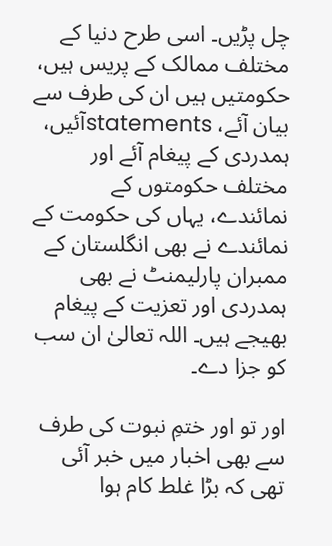چل پڑیں۔ اسی طرح دنیا کے مختلف ممالک کے پریس ہیں، حکومتیں ہیں ان کی طرف سے بیان آئے، statementsآئیں، ہمدردی کے پیغام آئے اور مختلف حکومتوں کے نمائندے، یہاں کی حکومت کے نمائندے نے بھی انگلستان کے ممبران پارلیمنٹ نے بھی ہمدردی اور تعزیت کے پیغام بھیجے ہیں۔ اللہ تعالیٰ ان سب کو جزا دے۔

اور تو اور ختمِ نبوت کی طرف سے بھی اخبار میں خبر آئی تھی کہ بڑا غلط کام ہوا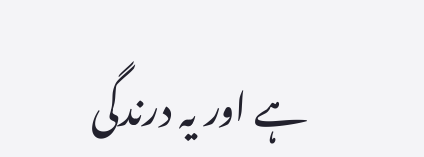ہے اور یہ درندگی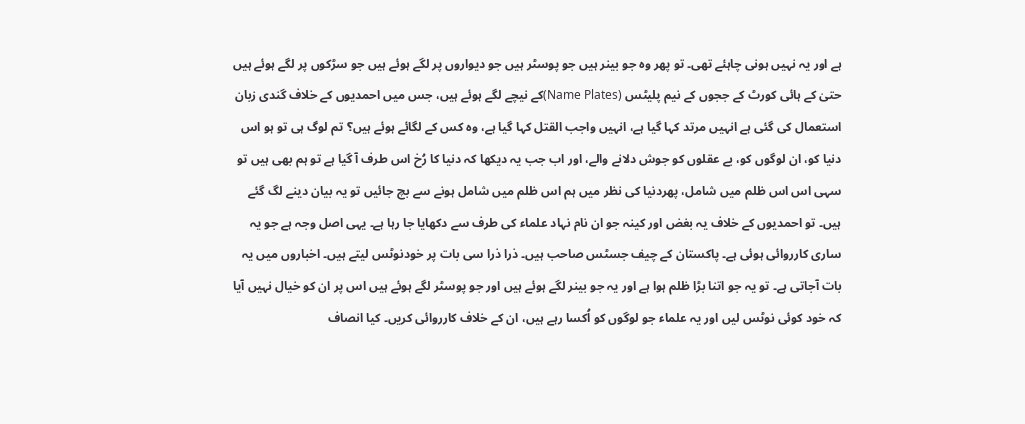ہے اور یہ نہیں ہونی چاہئے تھی۔ تو پھر وہ جو بینر ہیں جو پوسٹر ہیں جو دیواروں پر لگے ہوئے ہیں جو سڑکوں پر لگے ہوئے ہیں حتیٰ کے ہائی کورٹ کے ججوں کے نیم پلیٹس (Name Plates)کے نیچے لگے ہوئے ہیں، جس میں احمدیوں کے خلاف گندی زبان استعمال کی گئی ہے انہیں مرتد کہا گیا ہے، انہیں واجب القتل کہا گیا ہے، وہ کس کے لگائے ہوئے ہیں؟ تم لوگ ہی تو ہو اس دنیا کو، ان لوگوں کو، بے عقلوں کو جوش دلانے والے، اور اب جب یہ دیکھا کہ دنیا کا رُخ اس طرف آ گیا ہے تو ہم بھی ہیں تو سہی اس اس ظلم میں شامل، پھردنیا کی نظر میں ہم اس ظلم میں شامل ہونے سے بچ جائیں تو یہ بیان دینے لگ گئے ہیں۔ تو احمدیوں کے خلاف یہ بغض اور کینہ جو ان نام نہاد علماء کی طرف سے دکھایا جا رہا ہے۔ یہی اصل وجہ ہے جو یہ ساری کارروائی ہوئی ہے۔ پاکستان کے چیف جسٹس صاحب ہیں۔ ذرا ذرا سی بات پر خودنوٹس لیتے ہیں۔ اخباروں میں یہ بات آجاتی ہے۔ تو یہ جو اتنا بڑا ظلم ہوا ہے اور یہ جو بینر لگے ہوئے ہیں اور جو پوسٹر لگے ہوئے ہیں اس پر ان کو خیال نہیں آیا کہ خود کوئی نوٹس لیں اور یہ علماء جو لوگوں کو اُکسا رہے ہیں، ان کے خلاف کارروائی کریں۔ کیا انصاف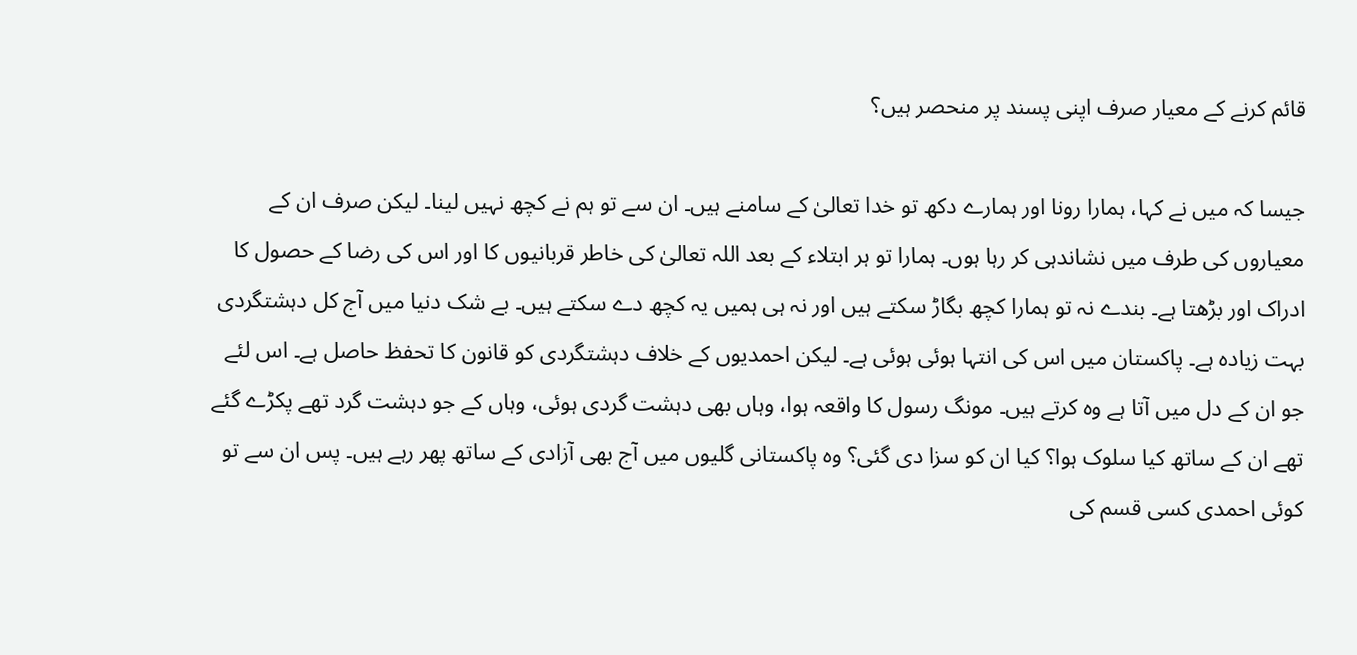قائم کرنے کے معیار صرف اپنی پسند پر منحصر ہیں؟

جیسا کہ میں نے کہا، ہمارا رونا اور ہمارے دکھ تو خدا تعالیٰ کے سامنے ہیں۔ ان سے تو ہم نے کچھ نہیں لینا۔ لیکن صرف ان کے معیاروں کی طرف میں نشاندہی کر رہا ہوں۔ ہمارا تو ہر ابتلاء کے بعد اللہ تعالیٰ کی خاطر قربانیوں کا اور اس کی رضا کے حصول کا ادراک اور بڑھتا ہے۔ بندے نہ تو ہمارا کچھ بگاڑ سکتے ہیں اور نہ ہی ہمیں یہ کچھ دے سکتے ہیں۔ بے شک دنیا میں آج کل دہشتگردی بہت زیادہ ہے۔ پاکستان میں اس کی انتہا ہوئی ہوئی ہے۔ لیکن احمدیوں کے خلاف دہشتگردی کو قانون کا تحفظ حاصل ہے۔ اس لئے جو ان کے دل میں آتا ہے وہ کرتے ہیں۔ مونگ رسول کا واقعہ ہوا، وہاں بھی دہشت گردی ہوئی، وہاں کے جو دہشت گرد تھے پکڑے گئے تھے ان کے ساتھ کیا سلوک ہوا؟ کیا ان کو سزا دی گئی؟ وہ پاکستانی گلیوں میں آج بھی آزادی کے ساتھ پھر رہے ہیں۔ پس ان سے تو کوئی احمدی کسی قسم کی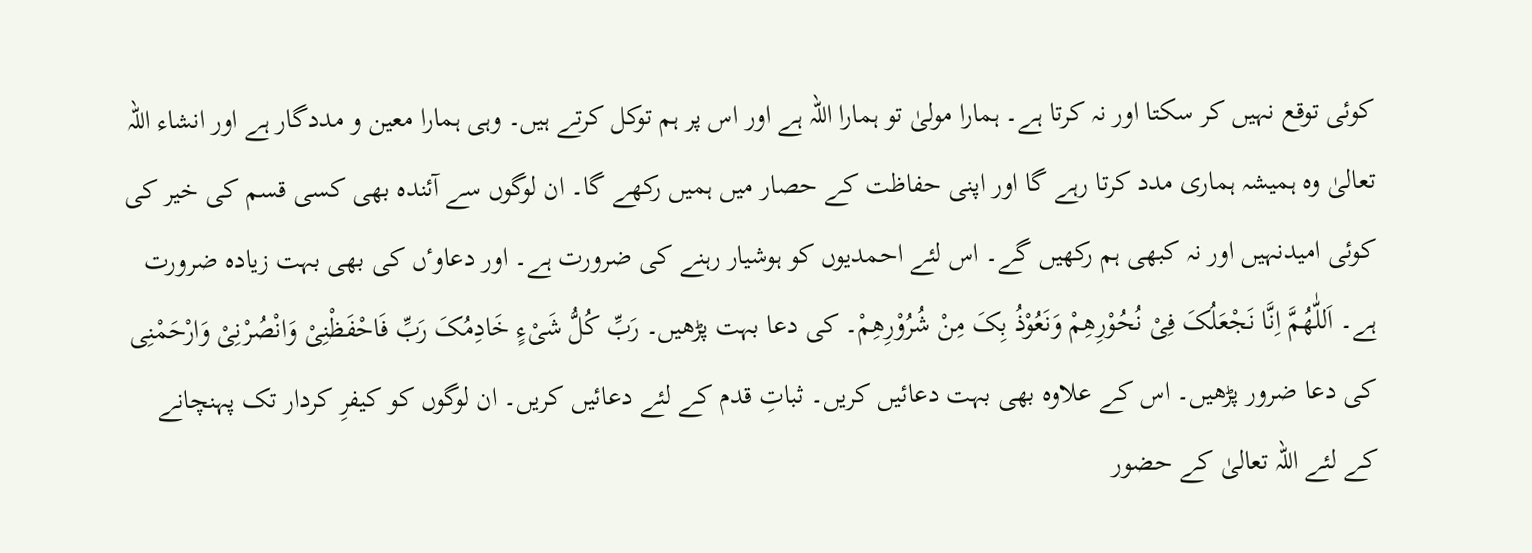کوئی توقع نہیں کر سکتا اور نہ کرتا ہے۔ ہمارا مولیٰ تو ہمارا اللہ ہے اور اس پر ہم توکل کرتے ہیں۔ وہی ہمارا معین و مددگار ہے اور انشاء اللہ تعالیٰ وہ ہمیشہ ہماری مدد کرتا رہے گا اور اپنی حفاظت کے حصار میں ہمیں رکھے گا۔ ان لوگوں سے آئندہ بھی کسی قسم کی خیر کی کوئی امیدنہیں اور نہ کبھی ہم رکھیں گے۔ اس لئے احمدیوں کو ہوشیار رہنے کی ضرورت ہے۔ اور دعاوٴں کی بھی بہت زیادہ ضرورت ہے۔ اَللّٰھُمَّ اِنَّا نَجْعَلُکَ فِیْ نُحُوْرِھِمْ وَنَعُوْذُ بِکَ مِنْ شُرُوْرِھِمْ۔ کی دعا بہت پڑھیں۔ رَبِّ کُلُّ شَیْءٍ خَادِمُکَ رَبِّ فَاحْفَظْنِیْ وَانْصُرْنِیْ وَارْحَمْنِی کی دعا ضرور پڑھیں۔ اس کے علاوہ بھی بہت دعائیں کریں۔ ثباتِ قدم کے لئے دعائیں کریں۔ ان لوگوں کو کیفرِ کردار تک پہنچانے کے لئے اللہ تعالیٰ کے حضور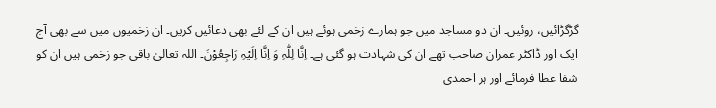گڑگڑائیں، روئیں۔ ان دو مساجد میں جو ہمارے زخمی ہوئے ہیں ان کے لئے بھی دعائیں کریں۔ ان زخمیوں میں سے بھی آج ایک اور ڈاکٹر عمران صاحب تھے ان کی شہادت ہو گئی ہے۔ اِنَّا لِلّٰہِ وَ اِنَّا اِلَیْہِ رَاجِعُوْنَ۔ اللہ تعالیٰ باقی جو زخمی ہیں ان کو شفا عطا فرمائے اور ہر احمدی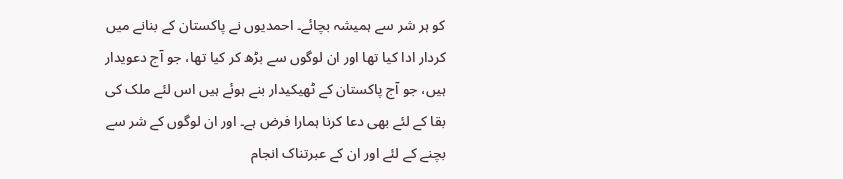کو ہر شر سے ہمیشہ بچائے۔ احمدیوں نے پاکستان کے بنانے میں کردار ادا کیا تھا اور ان لوگوں سے بڑھ کر کیا تھا، جو آج دعویدار ہیں، جو آج پاکستان کے ٹھیکیدار بنے ہوئے ہیں اس لئے ملک کی بقا کے لئے بھی دعا کرنا ہمارا فرض ہے۔ اور ان لوگوں کے شر سے بچنے کے لئے اور ان کے عبرتناک انجام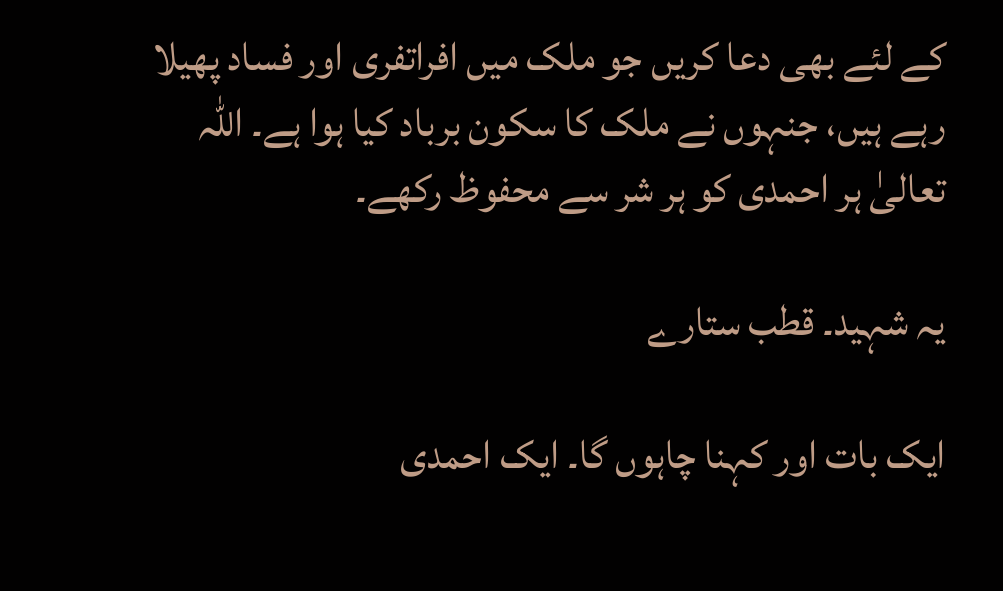کے لئے بھی دعا کریں جو ملک میں افراتفری اور فساد پھیلا رہے ہیں، جنہوں نے ملک کا سکون برباد کیا ہوا ہے۔ اللہ تعالیٰ ہر احمدی کو ہر شر سے محفوظ رکھے۔

یہ شہید۔ قطب ستارے

ایک بات اور کہنا چاہوں گا۔ ایک احمدی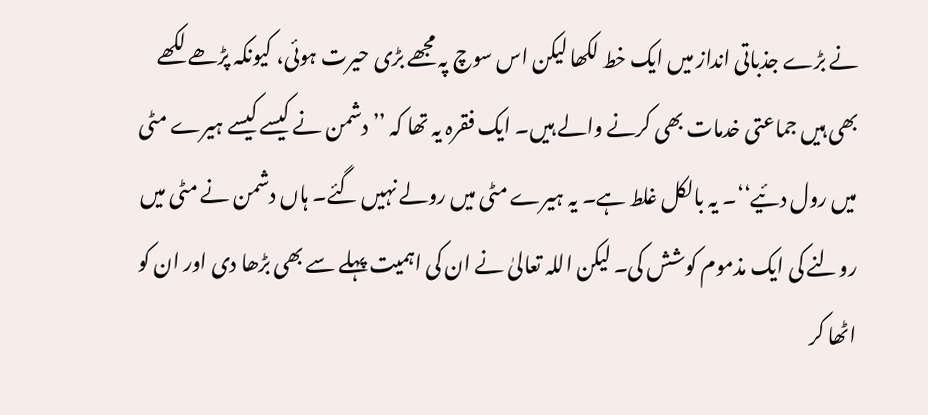نے بڑے جذباتی انداز میں ایک خط لکھا لیکن اس سوچ پہ مجھے بڑی حیرت ہوئی، کیونکہ پڑھے لکھے بھی ہیں جماعتی خدمات بھی کرنے والے ہیں۔ ایک فقرہ یہ تھا کہ ’’دشمن نے کیسے کیسے ہیرے مٹی میں رول دئیے‘‘۔ یہ بالکل غلط ہے۔ یہ ہیرے مٹی میں رولے نہیں گئے۔ ہاں دشمن نے مٹی میں رولنے کی ایک مذموم کوشش کی۔ لیکن اللہ تعالیٰ نے ان کی اہمیت پہلے سے بھی بڑھا دی اور ان کو اٹھا کر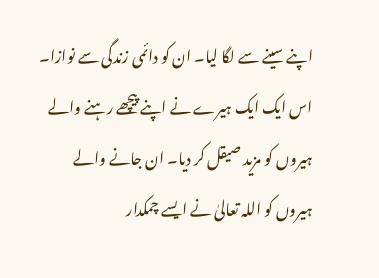اپنے سینے سے لگا لیا۔ ان کو دائمی زندگی سے نوازا۔ اس ایک ایک ہیرے نے اپنے پیچھے رہنے والے ہیروں کو مزید صیقل کر دیا۔ ان جانے والے ہیروں کو اللہ تعالیٰ نے ایسے چمکدار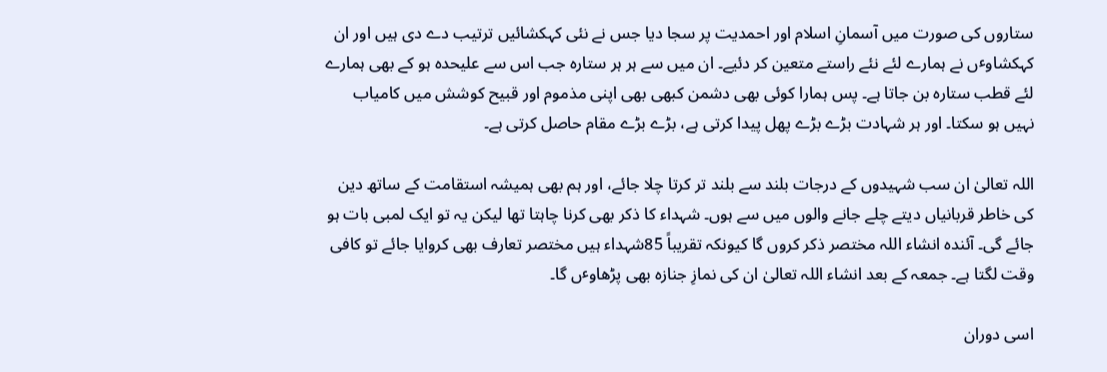ستاروں کی صورت میں آسمانِ اسلام اور احمدیت پر سجا دیا جس نے نئی کہکشائیں ترتیب دے دی ہیں اور ان کہکشاوٴں نے ہمارے لئے نئے راستے متعین کر دئیے۔ ان میں سے ہر ہر ستارہ جب اس سے علیحدہ ہو کے بھی ہمارے لئے قطب ستارہ بن جاتا ہے۔ پس ہمارا کوئی بھی دشمن کبھی بھی اپنی مذموم اور قبیح کوشش میں کامیاب نہیں ہو سکتا۔ اور ہر شہادت بڑے بڑے پھل پیدا کرتی ہے، بڑے بڑے مقام حاصل کرتی ہے۔

اللہ تعالیٰ ان سب شہیدوں کے درجات بلند سے بلند تر کرتا چلا جائے، اور ہم بھی ہمیشہ استقامت کے ساتھ دین کی خاطر قربانیاں دیتے چلے جانے والوں میں سے ہوں۔ شہداء کا ذکر بھی کرنا چاہتا تھا لیکن یہ تو ایک لمبی بات ہو جائے گی۔ آئندہ انشاء اللہ مختصر ذکر کروں گا کیونکہ تقریباً 85شہداء ہیں مختصر تعارف بھی کروایا جائے تو کافی وقت لگتا ہے۔ جمعہ کے بعد انشاء اللہ تعالیٰ ان کی نمازِ جنازہ بھی پڑھاوٴں گا۔

اسی دوران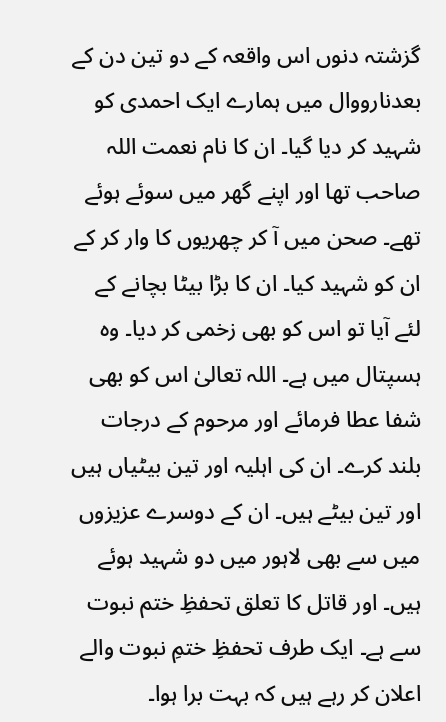گزشتہ دنوں اس واقعہ کے دو تین دن کے بعدنارووال میں ہمارے ایک احمدی کو شہید کر دیا گیا۔ ان کا نام نعمت اللہ صاحب تھا اور اپنے گھر میں سوئے ہوئے تھے۔ صحن میں آ کر چھریوں کا وار کر کے ان کو شہید کیا۔ ان کا بڑا بیٹا بچانے کے لئے آیا تو اس کو بھی زخمی کر دیا۔ وہ ہسپتال میں ہے۔ اللہ تعالیٰ اس کو بھی شفا عطا فرمائے اور مرحوم کے درجات بلند کرے۔ ان کی اہلیہ اور تین بیٹیاں ہیں اور تین بیٹے ہیں۔ ان کے دوسرے عزیزوں میں سے بھی لاہور میں دو شہید ہوئے ہیں۔ اور قاتل کا تعلق تحفظِ ختم نبوت سے ہے۔ ایک طرف تحفظِ ختمِ نبوت والے اعلان کر رہے ہیں کہ بہت برا ہوا۔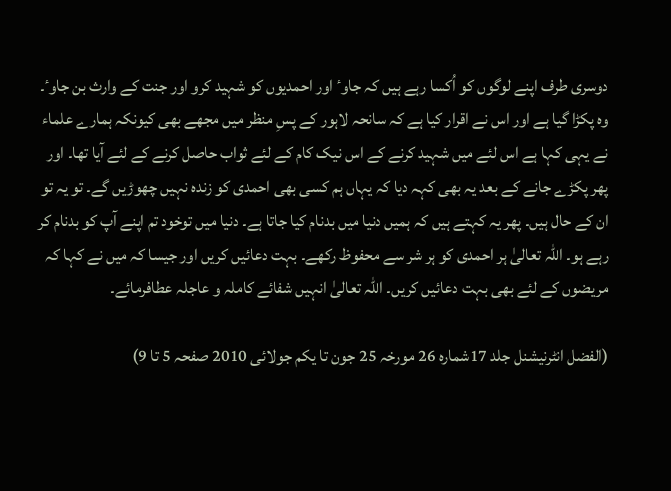دوسری طرف اپنے لوگوں کو اُکسا رہے ہیں کہ جاوٴ اور احمدیوں کو شہید کرو اور جنت کے وارث بن جاوٴ۔ وہ پکڑا گیا ہے اور اس نے اقرار کیا ہے کہ سانحہ لاہور کے پسِ منظر میں مجھے بھی کیونکہ ہمارے علماء نے یہی کہا ہے اس لئے میں شہید کرنے کے اس نیک کام کے لئے ثواب حاصل کرنے کے لئے آیا تھا۔ اور پھر پکڑے جانے کے بعد یہ بھی کہہ دیا کہ یہاں ہم کسی بھی احمدی کو زندہ نہیں چھوڑیں گے۔ تو یہ تو ان کے حال ہیں۔ پھر یہ کہتے ہیں کہ ہمیں دنیا میں بدنام کیا جاتا ہے۔ دنیا میں توخود تم اپنے آپ کو بدنام کر رہے ہو۔ اللہ تعالیٰ ہر احمدی کو ہر شر سے محفوظ رکھے۔ بہت دعائیں کریں اور جیسا کہ میں نے کہا کہ مریضوں کے لئے بھی بہت دعائیں کریں۔ اللہ تعالیٰ انہیں شفائے کاملہ و عاجلہ عطافرمائے۔

(الفضل انٹرنیشنل جلد 17شمارہ 26 مورخہ 25 جون تا یکم جولائی 2010 صفحہ 5 تا 9)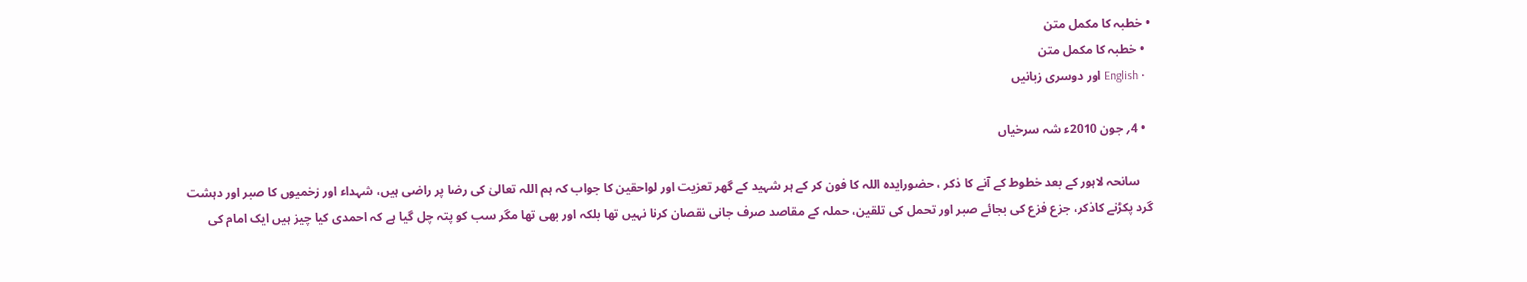• خطبہ کا مکمل متن
  • خطبہ کا مکمل متن
  • English اور دوسری زبانیں

  • 4؍ جون 2010ء شہ سرخیاں

    سانحہ لاہور کے بعد خطوط کے آنے کا ذکر ، حضورایدہ اللہ کا فون کر کے ہر شہید کے گھر تعزیت اور لواحقین کا جواب کہ ہم اللہ تعالیٰ کی رضا پر راضی ہیں، شہداء اور زخمیوں کا صبر اور دہشت گرد پکڑنے کاذکر، جزع فزع کی بجائے صبر اور تحمل کی تلقین، حملہ کے مقاصد صرف جانی نقصان کرنا نہیں تھا بلکہ اور بھی تھا مگر سب کو پتہ چل گیا ہے کہ احمدی کیا چیز ہیں ایک امام کی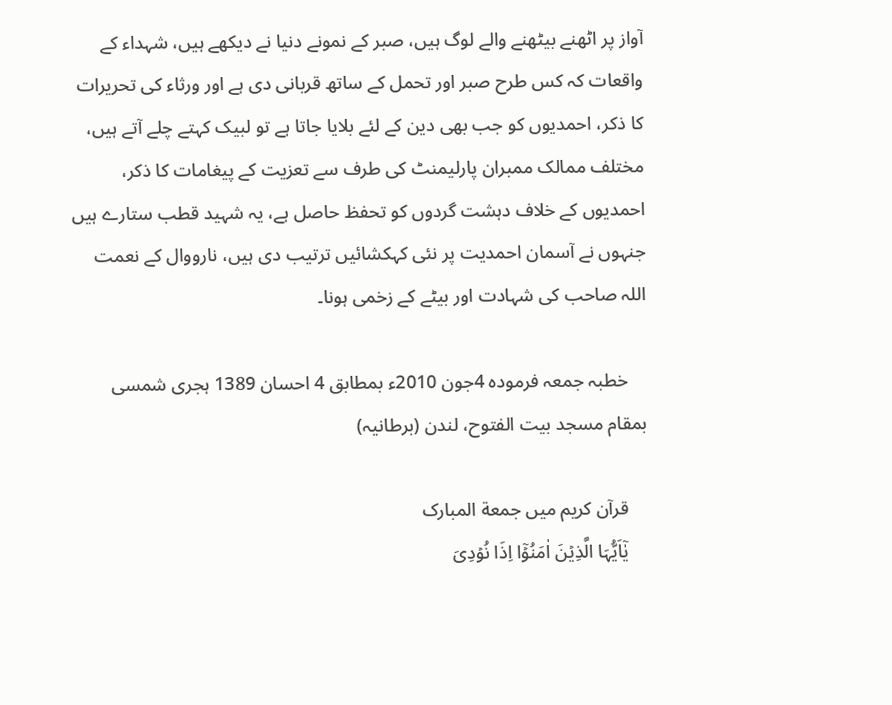آواز پر اٹھنے بیٹھنے والے لوگ ہیں، صبر کے نمونے دنیا نے دیکھے ہیں، شہداء کے واقعات کہ کس طرح صبر اور تحمل کے ساتھ قربانی دی ہے اور ورثاء کی تحریرات کا ذکر، احمدیوں کو جب بھی دین کے لئے بلایا جاتا ہے تو لبیک کہتے چلے آتے ہیں، مختلف ممالک ممبران پارلیمنٹ کی طرف سے تعزیت کے پیغامات کا ذکر، احمدیوں کے خلاف دہشت گردوں کو تحفظ حاصل ہے، یہ شہید قطب ستارے ہیں جنہوں نے آسمان احمدیت پر نئی کہکشائیں ترتیب دی ہیں، نارووال کے نعمت اللہ صاحب کی شہادت اور بیٹے کے زخمی ہونا۔

    خطبہ جمعہ فرمودہ 4جون 2010ء بمطابق 4 احسان 1389 ہجری شمسی بمقام مسجد بیت الفتوح، لندن (برطانیہ)

    قرآن کریم میں جمعة المبارک
    یٰۤاَیُّہَا الَّذِیۡنَ اٰمَنُوۡۤا اِذَا نُوۡدِیَ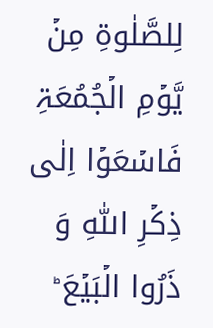لِلصَّلٰوۃِ مِنۡ یَّوۡمِ الۡجُمُعَۃِ فَاسۡعَوۡا اِلٰی ذِکۡرِ اللّٰہِ وَ ذَرُوا الۡبَیۡعَ ؕ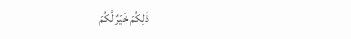ذٰلِکُمۡ خَیۡرٌ لَّکُمۡ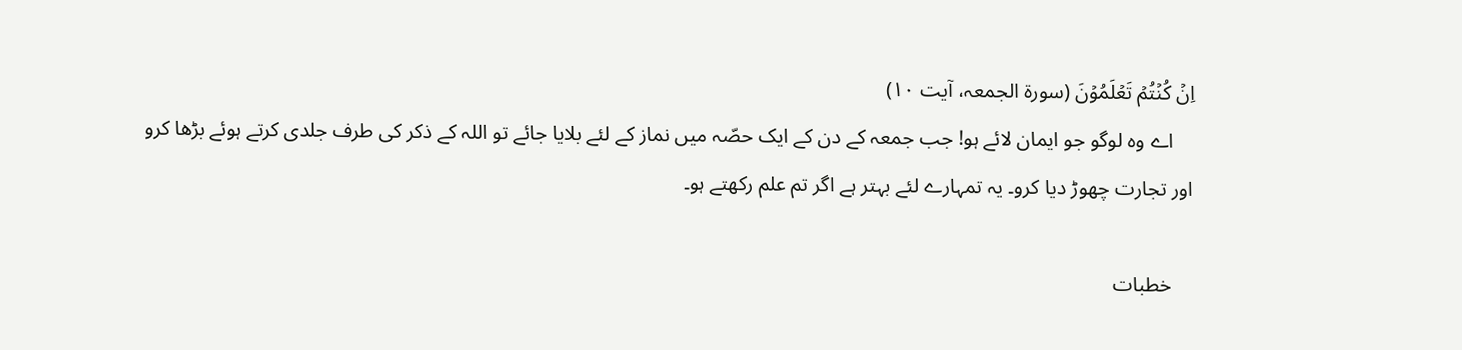اِنۡ کُنۡتُمۡ تَعۡلَمُوۡنَ (سورة الجمعہ، آیت ۱۰)
    اے وہ لوگو جو ایمان لائے ہو! جب جمعہ کے دن کے ایک حصّہ میں نماز کے لئے بلایا جائے تو اللہ کے ذکر کی طرف جلدی کرتے ہوئے بڑھا کرو اور تجارت چھوڑ دیا کرو۔ یہ تمہارے لئے بہتر ہے اگر تم علم رکھتے ہو۔

    خطبات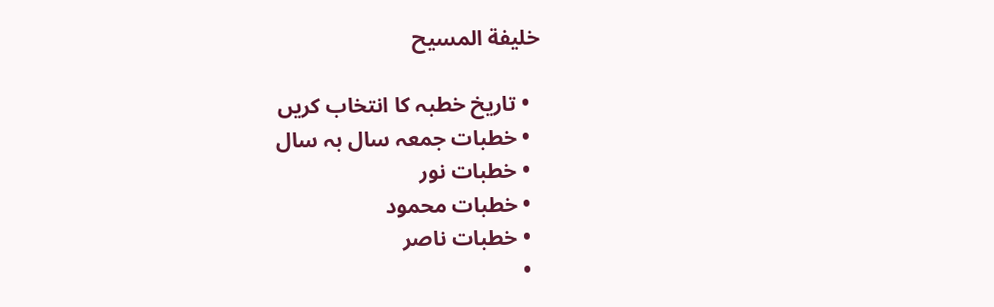خلیفة المسیح

  • تاریخ خطبہ کا انتخاب کریں
  • خطبات جمعہ سال بہ سال
  • خطبات نور
  • خطبات محمود
  • خطبات ناصر
  •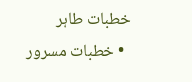خطبات طاہر
  • خطبات مسرور